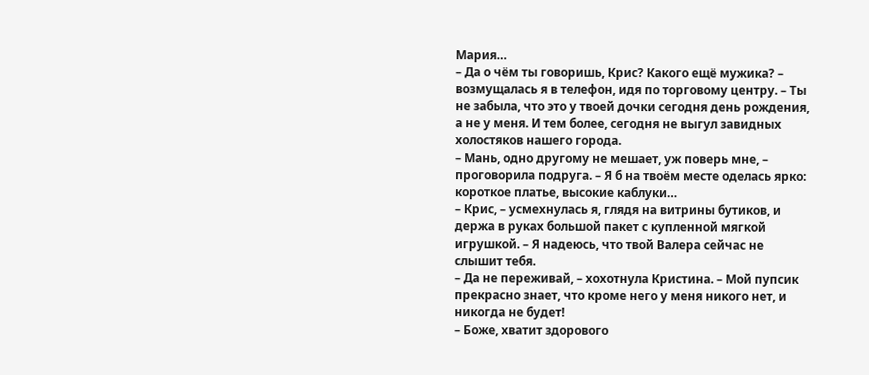Мария…
– Да о чём ты говоришь, Крис? Какого ещё мужика? – возмущалась я в телефон, идя по торговому центру. – Ты не забыла, что это у твоей дочки сегодня день рождения, а не у меня. И тем более, сегодня не выгул завидных холостяков нашего города.
– Мань, одно другому не мешает, уж поверь мне, – проговорила подруга. – Я б на твоём месте оделась ярко: короткое платье, высокие каблуки…
– Крис, – усмехнулась я, глядя на витрины бутиков, и держа в руках большой пакет с купленной мягкой игрушкой. – Я надеюсь, что твой Валера сейчас не слышит тебя.
– Да не переживай, – хохотнула Кристина. – Мой пупсик прекрасно знает, что кроме него у меня никого нет, и никогда не будет!
– Боже, хватит здорового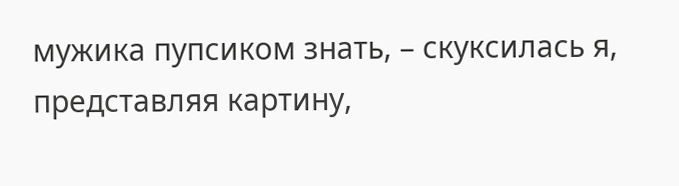мужика пупсиком знать, – скуксилась я, представляя картину,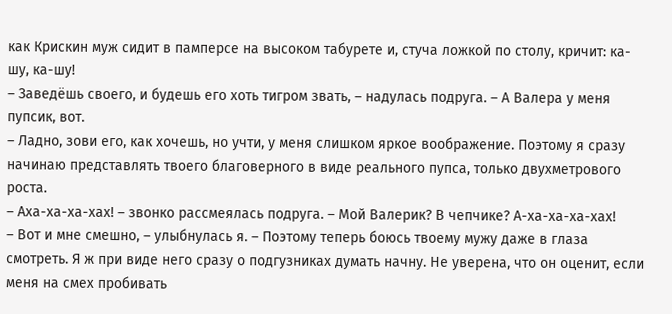как Крискин муж сидит в памперсе на высоком табурете и, стуча ложкой по столу, кричит: ка-шу, ка-шу!
– Заведёшь своего, и будешь его хоть тигром звать, – надулась подруга. – А Валера у меня пупсик, вот.
– Ладно, зови его, как хочешь, но учти, у меня слишком яркое воображение. Поэтому я сразу начинаю представлять твоего благоверного в виде реального пупса, только двухметрового роста.
– Аха-ха-ха-хах! – звонко рассмеялась подруга. – Мой Валерик? В чепчике? А-ха-ха-ха-хах!
– Вот и мне смешно, – улыбнулась я. – Поэтому теперь боюсь твоему мужу даже в глаза смотреть. Я ж при виде него сразу о подгузниках думать начну. Не уверена, что он оценит, если меня на смех пробивать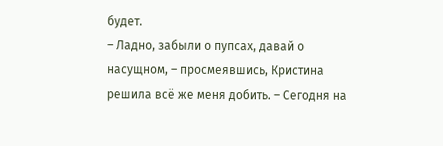будет.
– Ладно, забыли о пупсах, давай о насущном, – просмеявшись, Кристина решила всё же меня добить. – Сегодня на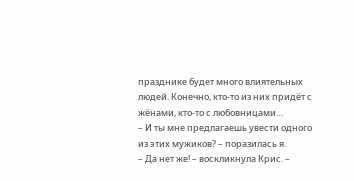празднике будет много влиятельных людей. Конечно, кто-то из них придёт с жёнами, кто-то с любовницами…
– И ты мне предлагаешь увести одного из этих мужиков? – поразилась я.
– Да нет же! – воскликнула Крис. –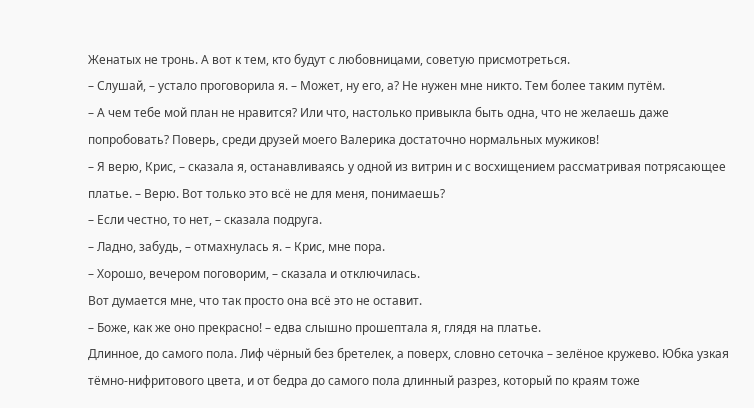Женатых не тронь. А вот к тем, кто будут с любовницами, советую присмотреться.
– Слушай, – устало проговорила я. – Может, ну его, а? Не нужен мне никто. Тем более таким путём.
– А чем тебе мой план не нравится? Или что, настолько привыкла быть одна, что не желаешь даже попробовать? Поверь, среди друзей моего Валерика достаточно нормальных мужиков!
– Я верю, Крис, – сказала я, останавливаясь у одной из витрин и с восхищением рассматривая потрясающее платье. – Верю. Вот только это всё не для меня, понимаешь?
– Если честно, то нет, – сказала подруга.
– Ладно, забудь, – отмахнулась я. – Крис, мне пора.
– Хорошо, вечером поговорим, – сказала и отключилась.
Вот думается мне, что так просто она всё это не оставит.
– Боже, как же оно прекрасно! – едва слышно прошептала я, глядя на платье.
Длинное, до самого пола. Лиф чёрный без бретелек, а поверх, словно сеточка – зелёное кружево. Юбка узкая тёмно-нифритового цвета, и от бедра до самого пола длинный разрез, который по краям тоже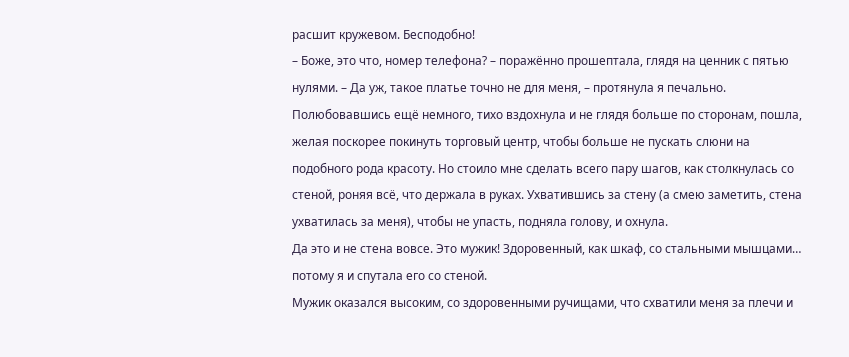расшит кружевом. Бесподобно!
– Боже, это что, номер телефона? – поражённо прошептала, глядя на ценник с пятью нулями. – Да уж, такое платье точно не для меня, – протянула я печально.
Полюбовавшись ещё немного, тихо вздохнула и не глядя больше по сторонам, пошла, желая поскорее покинуть торговый центр, чтобы больше не пускать слюни на подобного рода красоту. Но стоило мне сделать всего пару шагов, как столкнулась со стеной, роняя всё, что держала в руках. Ухватившись за стену (а смею заметить, стена ухватилась за меня), чтобы не упасть, подняла голову, и охнула.
Да это и не стена вовсе. Это мужик! Здоровенный, как шкаф, со стальными мышцами… потому я и спутала его со стеной.
Мужик оказался высоким, со здоровенными ручищами, что схватили меня за плечи и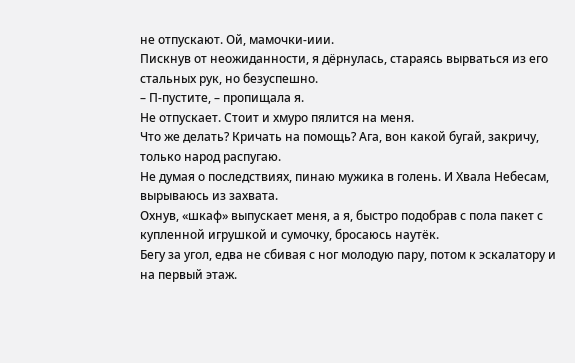не отпускают. Ой, мамочки-иии.
Пискнув от неожиданности, я дёрнулась, стараясь вырваться из его стальных рук, но безуспешно.
– П-пустите, – пропищала я.
Не отпускает. Стоит и хмуро пялится на меня.
Что же делать? Кричать на помощь? Ага, вон какой бугай, закричу, только народ распугаю.
Не думая о последствиях, пинаю мужика в голень. И Хвала Небесам, вырываюсь из захвата.
Охнув, «шкаф» выпускает меня, а я, быстро подобрав с пола пакет с купленной игрушкой и сумочку, бросаюсь наутёк.
Бегу за угол, едва не сбивая с ног молодую пару, потом к эскалатору и на первый этаж.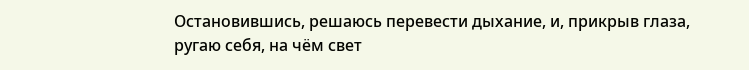Остановившись, решаюсь перевести дыхание, и, прикрыв глаза, ругаю себя, на чём свет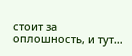стоит за оплошность, и тут…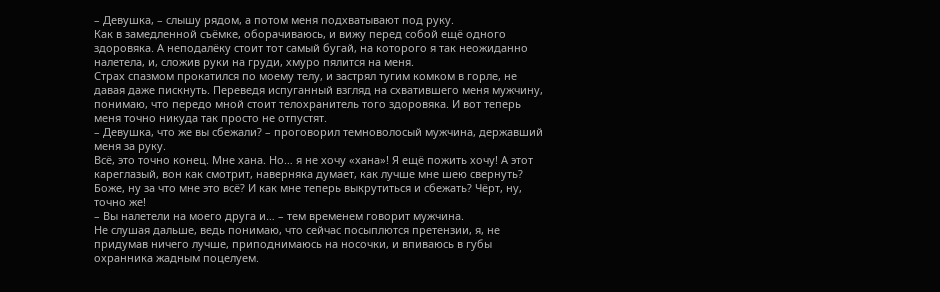– Девушка, – слышу рядом, а потом меня подхватывают под руку.
Как в замедленной съёмке, оборачиваюсь, и вижу перед собой ещё одного здоровяка. А неподалёку стоит тот самый бугай, на которого я так неожиданно налетела, и, сложив руки на груди, хмуро пялится на меня.
Страх спазмом прокатился по моему телу, и застрял тугим комком в горле, не давая даже пискнуть. Переведя испуганный взгляд на схватившего меня мужчину, понимаю, что передо мной стоит телохранитель того здоровяка. И вот теперь меня точно никуда так просто не отпустят.
– Девушка, что же вы сбежали? – проговорил темноволосый мужчина, державший меня за руку.
Всё, это точно конец. Мне хана. Но… я не хочу «хана»! Я ещё пожить хочу! А этот кареглазый, вон как смотрит, наверняка думает, как лучше мне шею свернуть? Боже, ну за что мне это всё? И как мне теперь выкрутиться и сбежать? Чёрт, ну, точно же!
– Вы налетели на моего друга и… – тем временем говорит мужчина.
Не слушая дальше, ведь понимаю, что сейчас посыплются претензии, я, не придумав ничего лучше, приподнимаюсь на носочки, и впиваюсь в губы охранника жадным поцелуем.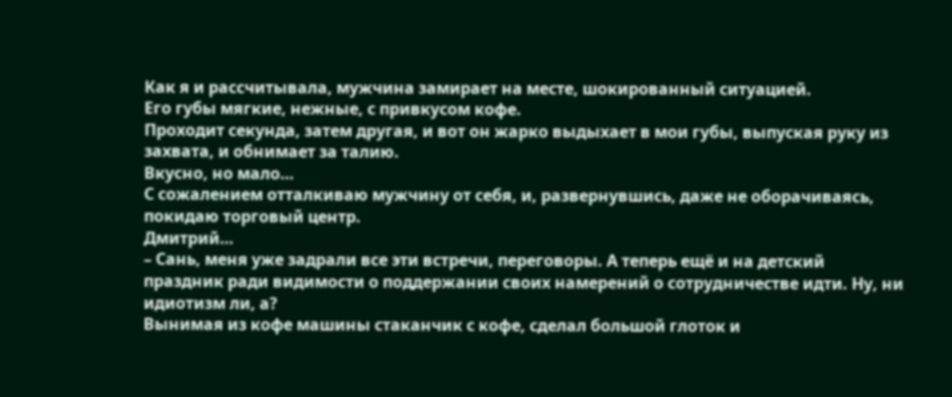Как я и рассчитывала, мужчина замирает на месте, шокированный ситуацией.
Его губы мягкие, нежные, с привкусом кофе.
Проходит секунда, затем другая, и вот он жарко выдыхает в мои губы, выпуская руку из захвата, и обнимает за талию.
Вкусно, но мало…
С сожалением отталкиваю мужчину от себя, и, развернувшись, даже не оборачиваясь, покидаю торговый центр.
Дмитрий…
– Сань, меня уже задрали все эти встречи, переговоры. А теперь ещё и на детский праздник ради видимости о поддержании своих намерений о сотрудничестве идти. Ну, ни идиотизм ли, а?
Вынимая из кофе машины стаканчик с кофе, сделал большой глоток и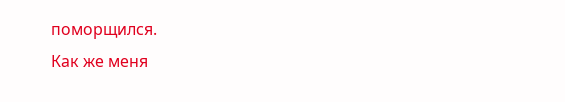поморщился.
Как же меня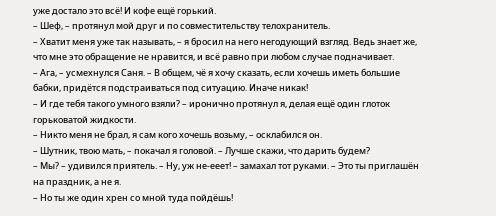уже достало это всё! И кофе ещё горький.
– Шеф, – протянул мой друг и по совместительству телохранитель.
– Хватит меня уже так называть, – я бросил на него негодующий взгляд. Ведь знает же, что мне это обращение не нравится, и всё равно при любом случае подначивает.
– Ага, – усмехнулся Саня. – В общем, чё я хочу сказать, если хочешь иметь большие бабки, придётся подстраиваться под ситуацию. Иначе никак!
– И где тебя такого умного взяли? – иронично протянул я, делая ещё один глоток горьковатой жидкости.
– Никто меня не брал, я сам кого хочешь возьму, – осклабился он.
– Шутник, твою мать, – покачал я головой. – Лучше скажи, что дарить будем?
– Мы? – удивился приятель. – Ну, уж не-ееет! – замахал тот руками. – Это ты приглашён на праздник, а не я.
– Но ты же один хрен со мной туда пойдёшь!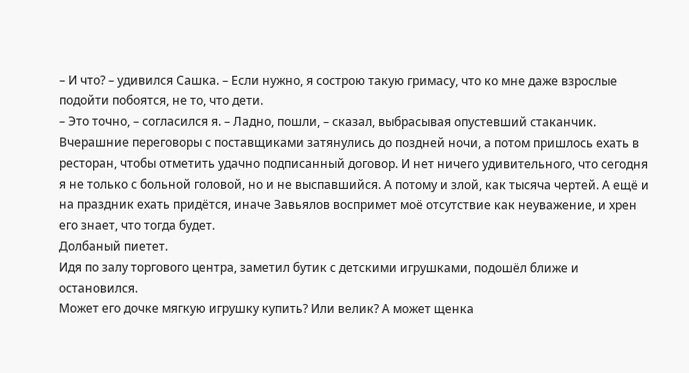– И что? – удивился Сашка. – Если нужно, я сострою такую гримасу, что ко мне даже взрослые подойти побоятся, не то, что дети.
– Это точно, – согласился я. – Ладно, пошли, – сказал, выбрасывая опустевший стаканчик.
Вчерашние переговоры с поставщиками затянулись до поздней ночи, а потом пришлось ехать в ресторан, чтобы отметить удачно подписанный договор. И нет ничего удивительного, что сегодня я не только с больной головой, но и не выспавшийся. А потому и злой, как тысяча чертей. А ещё и на праздник ехать придётся, иначе Завьялов воспримет моё отсутствие как неуважение, и хрен его знает, что тогда будет.
Долбаный пиетет.
Идя по залу торгового центра, заметил бутик с детскими игрушками, подошёл ближе и остановился.
Может его дочке мягкую игрушку купить? Или велик? А может щенка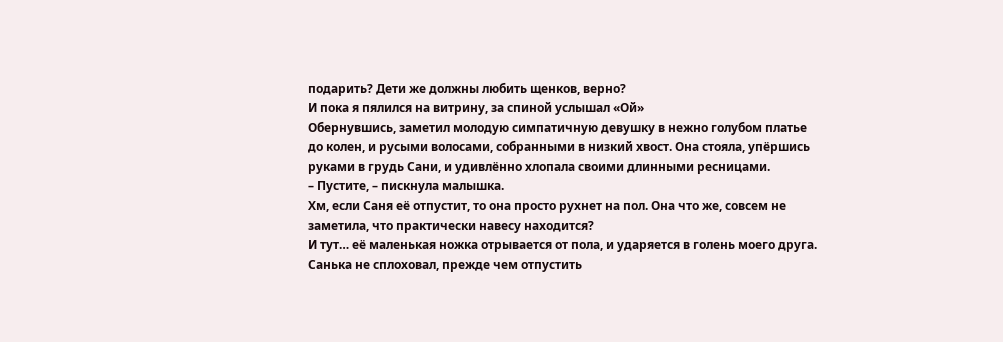подарить? Дети же должны любить щенков, верно?
И пока я пялился на витрину, за спиной услышал «Ой»
Обернувшись, заметил молодую симпатичную девушку в нежно голубом платье до колен, и русыми волосами, собранными в низкий хвост. Она стояла, упёршись руками в грудь Сани, и удивлённо хлопала своими длинными ресницами.
– Пустите, – пискнула малышка.
Хм, если Саня её отпустит, то она просто рухнет на пол. Она что же, совсем не заметила, что практически навесу находится?
И тут… её маленькая ножка отрывается от пола, и ударяется в голень моего друга.
Санька не сплоховал, прежде чем отпустить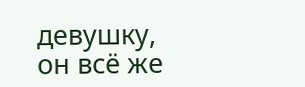девушку, он всё же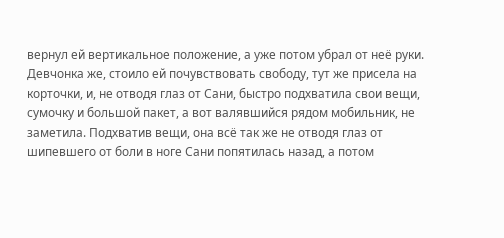вернул ей вертикальное положение, а уже потом убрал от неё руки.
Девчонка же, стоило ей почувствовать свободу, тут же присела на корточки, и, не отводя глаз от Сани, быстро подхватила свои вещи, сумочку и большой пакет, а вот валявшийся рядом мобильник, не заметила. Подхватив вещи, она всё так же не отводя глаз от шипевшего от боли в ноге Сани попятилась назад, а потом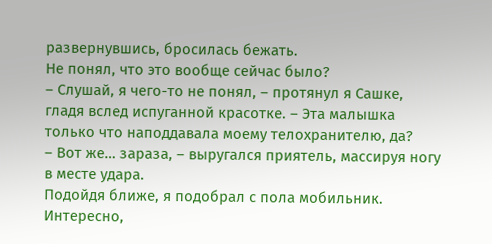развернувшись, бросилась бежать.
Не понял, что это вообще сейчас было?
– Слушай, я чего-то не понял, – протянул я Сашке, гладя вслед испуганной красотке. – Эта малышка только что наподдавала моему телохранителю, да?
– Вот же… зараза, – выругался приятель, массируя ногу в месте удара.
Подойдя ближе, я подобрал с пола мобильник.
Интересно,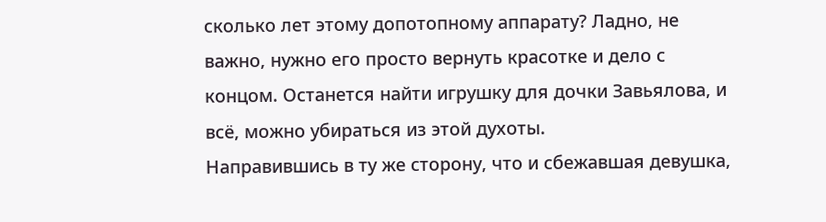сколько лет этому допотопному аппарату? Ладно, не важно, нужно его просто вернуть красотке и дело с концом. Останется найти игрушку для дочки Завьялова, и всё, можно убираться из этой духоты.
Направившись в ту же сторону, что и сбежавшая девушка,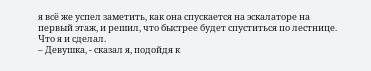я всё же успел заметить, как она спускается на эскалаторе на первый этаж, и решил, что быстрее будет спуститься по лестнице. Что я и сделал.
– Девушка, - сказал я, подойдя к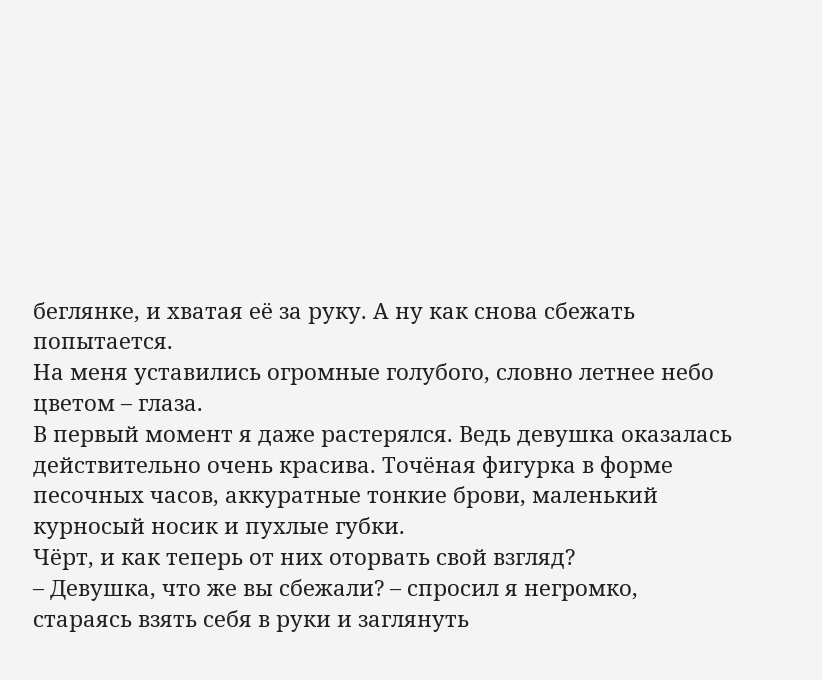беглянке, и хватая её за руку. А ну как снова сбежать попытается.
На меня уставились огромные голубого, словно летнее небо цветом – глаза.
В первый момент я даже растерялся. Ведь девушка оказалась действительно очень красива. Точёная фигурка в форме песочных часов, аккуратные тонкие брови, маленький курносый носик и пухлые губки.
Чёрт, и как теперь от них оторвать свой взгляд?
– Девушка, что же вы сбежали? – спросил я негромко, стараясь взять себя в руки и заглянуть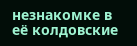незнакомке в её колдовские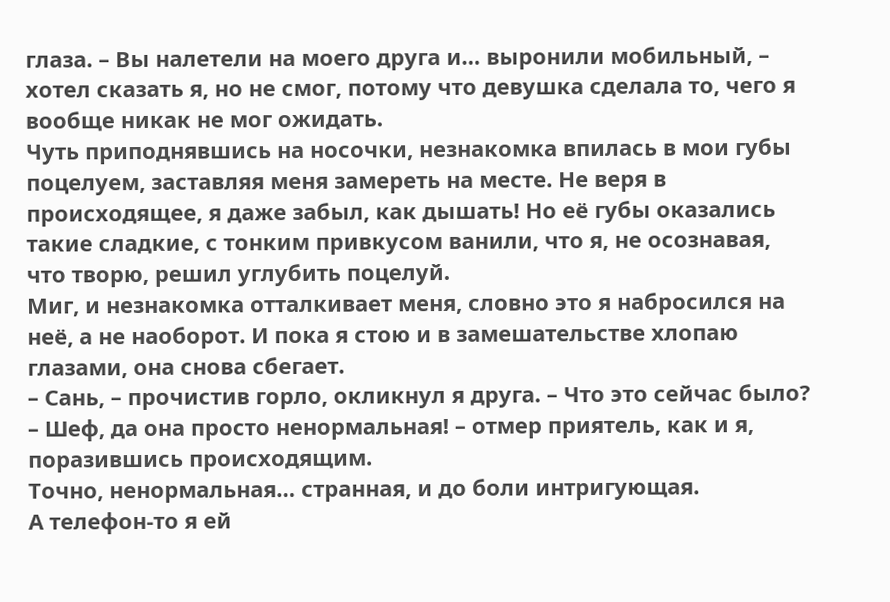глаза. – Вы налетели на моего друга и… выронили мобильный, – хотел сказать я, но не смог, потому что девушка сделала то, чего я вообще никак не мог ожидать.
Чуть приподнявшись на носочки, незнакомка впилась в мои губы поцелуем, заставляя меня замереть на месте. Не веря в происходящее, я даже забыл, как дышать! Но её губы оказались такие сладкие, с тонким привкусом ванили, что я, не осознавая, что творю, решил углубить поцелуй.
Миг, и незнакомка отталкивает меня, словно это я набросился на неё, а не наоборот. И пока я стою и в замешательстве хлопаю глазами, она снова сбегает.
– Сань, – прочистив горло, окликнул я друга. – Что это сейчас было?
– Шеф, да она просто ненормальная! – отмер приятель, как и я, поразившись происходящим.
Точно, ненормальная… странная, и до боли интригующая.
А телефон-то я ей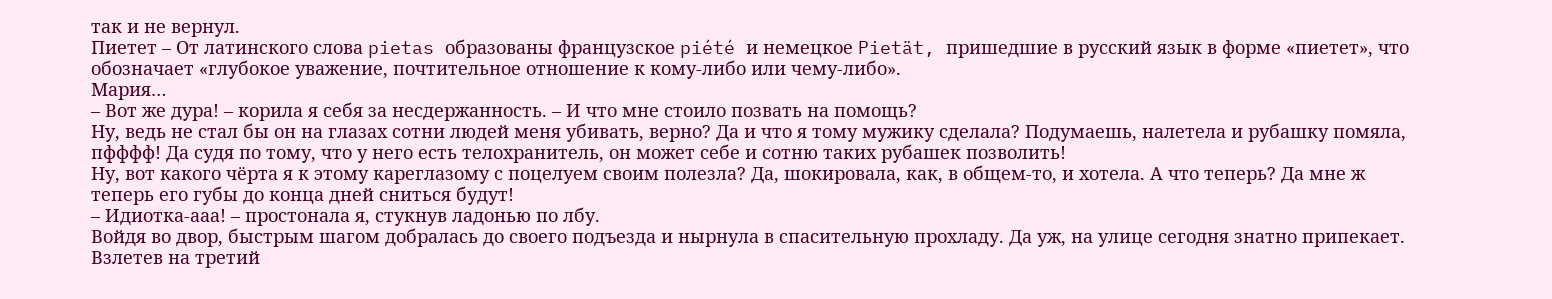так и не вернул.
Пиетет – От латинского слова pietas образованы французское piété и немецкое Pietät, пришедшие в русский язык в форме «пиетет», что обозначает «глубокое уважение, почтительное отношение к кому-либо или чему-либо».
Мария…
– Вот же дура! – корила я себя за несдержанность. – И что мне стоило позвать на помощь?
Ну, ведь не стал бы он на глазах сотни людей меня убивать, верно? Да и что я тому мужику сделала? Подумаешь, налетела и рубашку помяла, пфффф! Да судя по тому, что у него есть телохранитель, он может себе и сотню таких рубашек позволить!
Ну, вот какого чёрта я к этому кареглазому с поцелуем своим полезла? Да, шокировала, как, в общем-то, и хотела. А что теперь? Да мне ж теперь его губы до конца дней сниться будут!
– Идиотка-ааа! – простонала я, стукнув ладонью по лбу.
Войдя во двор, быстрым шагом добралась до своего подъезда и нырнула в спасительную прохладу. Да уж, на улице сегодня знатно припекает.
Взлетев на третий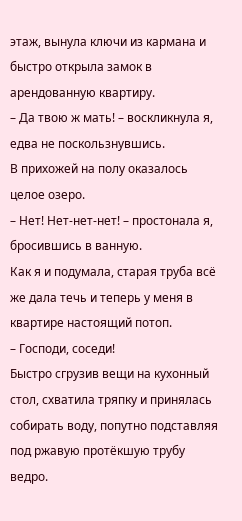этаж, вынула ключи из кармана и быстро открыла замок в арендованную квартиру.
– Да твою ж мать! – воскликнула я, едва не поскользнувшись.
В прихожей на полу оказалось целое озеро.
– Нет! Нет-нет-нет! – простонала я, бросившись в ванную.
Как я и подумала, старая труба всё же дала течь и теперь у меня в квартире настоящий потоп.
– Господи, соседи!
Быстро сгрузив вещи на кухонный стол, схватила тряпку и принялась собирать воду, попутно подставляя под ржавую протёкшую трубу ведро.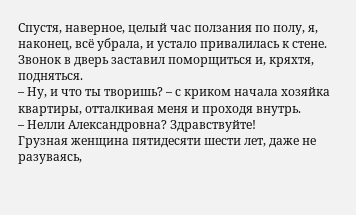Спустя, наверное, целый час ползания по полу, я, наконец, всё убрала, и устало привалилась к стене.
Звонок в дверь заставил поморщиться и, кряхтя, подняться.
– Ну, и что ты творишь? – с криком начала хозяйка квартиры, отталкивая меня и проходя внутрь.
– Нелли Александровна? Здравствуйте!
Грузная женщина пятидесяти шести лет, даже не разуваясь,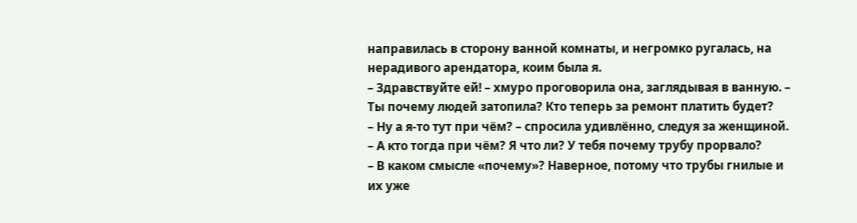направилась в сторону ванной комнаты, и негромко ругалась, на нерадивого арендатора, коим была я.
– Здравствуйте ей! – хмуро проговорила она, заглядывая в ванную. – Ты почему людей затопила? Кто теперь за ремонт платить будет?
– Ну а я-то тут при чём? – спросила удивлённо, следуя за женщиной.
– А кто тогда при чём? Я что ли? У тебя почему трубу прорвало?
– В каком смысле «почему»? Наверное, потому что трубы гнилые и их уже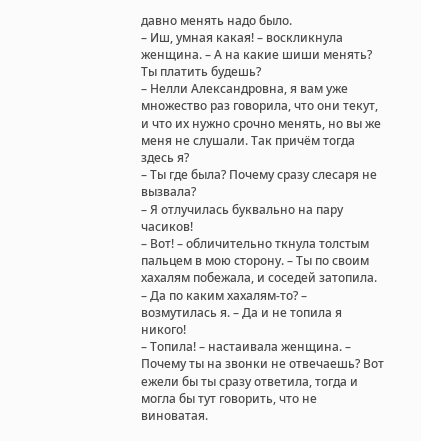давно менять надо было.
– Иш, умная какая! – воскликнула женщина. – А на какие шиши менять? Ты платить будешь?
– Нелли Александровна, я вам уже множество раз говорила, что они текут, и что их нужно срочно менять, но вы же меня не слушали. Так причём тогда здесь я?
– Ты где была? Почему сразу слесаря не вызвала?
– Я отлучилась буквально на пару часиков!
– Вот! – обличительно ткнула толстым пальцем в мою сторону. – Ты по своим хахалям побежала, и соседей затопила.
– Да по каким хахалям-то? – возмутилась я. – Да и не топила я никого!
– Топила! – настаивала женщина. – Почему ты на звонки не отвечаешь? Вот ежели бы ты сразу ответила, тогда и могла бы тут говорить, что не виноватая.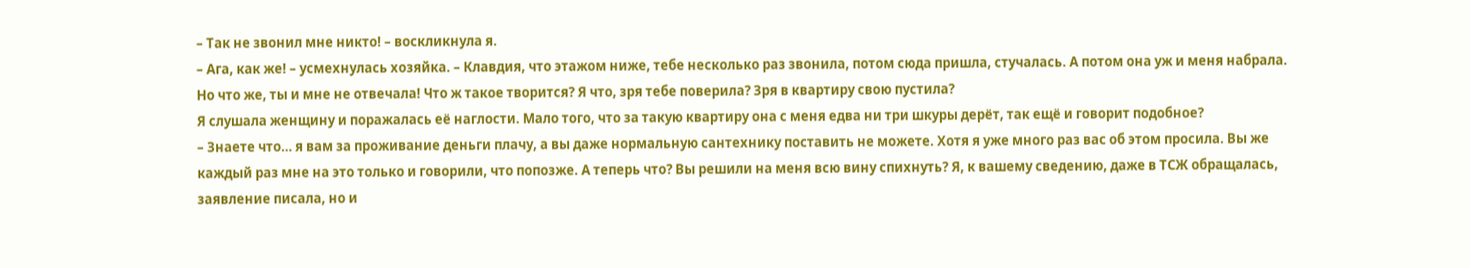– Так не звонил мне никто! – воскликнула я.
– Ага, как же! – усмехнулась хозяйка. – Клавдия, что этажом ниже, тебе несколько раз звонила, потом сюда пришла, стучалась. А потом она уж и меня набрала. Но что же, ты и мне не отвечала! Что ж такое творится? Я что, зря тебе поверила? Зря в квартиру свою пустила?
Я слушала женщину и поражалась её наглости. Мало того, что за такую квартиру она с меня едва ни три шкуры дерёт, так ещё и говорит подобное?
– Знаете что… я вам за проживание деньги плачу, а вы даже нормальную сантехнику поставить не можете. Хотя я уже много раз вас об этом просила. Вы же каждый раз мне на это только и говорили, что попозже. А теперь что? Вы решили на меня всю вину спихнуть? Я, к вашему сведению, даже в ТСЖ обращалась, заявление писала, но и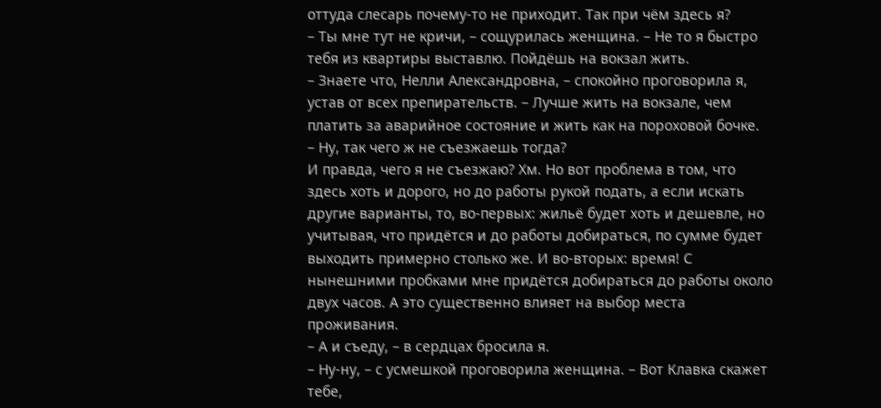оттуда слесарь почему-то не приходит. Так при чём здесь я?
– Ты мне тут не кричи, – сощурилась женщина. – Не то я быстро тебя из квартиры выставлю. Пойдёшь на вокзал жить.
– Знаете что, Нелли Александровна, – спокойно проговорила я, устав от всех препирательств. – Лучше жить на вокзале, чем платить за аварийное состояние и жить как на пороховой бочке.
– Ну, так чего ж не съезжаешь тогда?
И правда, чего я не съезжаю? Хм. Но вот проблема в том, что здесь хоть и дорого, но до работы рукой подать, а если искать другие варианты, то, во-первых: жильё будет хоть и дешевле, но учитывая, что придётся и до работы добираться, по сумме будет выходить примерно столько же. И во-вторых: время! С нынешними пробками мне придётся добираться до работы около двух часов. А это существенно влияет на выбор места проживания.
– А и съеду, – в сердцах бросила я.
– Ну-ну, – с усмешкой проговорила женщина. – Вот Клавка скажет тебе,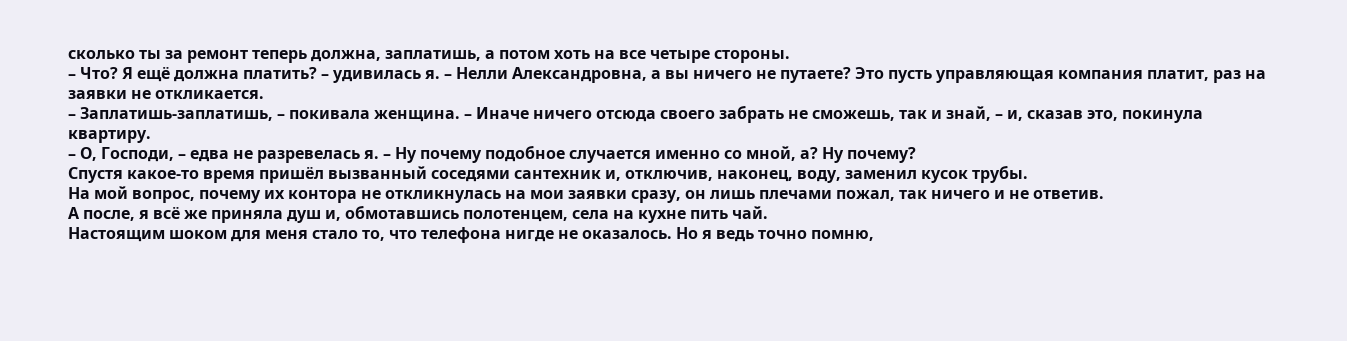сколько ты за ремонт теперь должна, заплатишь, а потом хоть на все четыре стороны.
– Что? Я ещё должна платить? – удивилась я. – Нелли Александровна, а вы ничего не путаете? Это пусть управляющая компания платит, раз на заявки не откликается.
– Заплатишь-заплатишь, – покивала женщина. – Иначе ничего отсюда своего забрать не сможешь, так и знай, – и, сказав это, покинула квартиру.
– О, Господи, – едва не разревелась я. – Ну почему подобное случается именно со мной, а? Ну почему?
Спустя какое-то время пришёл вызванный соседями сантехник и, отключив, наконец, воду, заменил кусок трубы.
На мой вопрос, почему их контора не откликнулась на мои заявки сразу, он лишь плечами пожал, так ничего и не ответив.
А после, я всё же приняла душ и, обмотавшись полотенцем, села на кухне пить чай.
Настоящим шоком для меня стало то, что телефона нигде не оказалось. Но я ведь точно помню,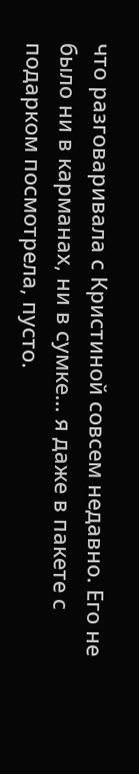что разговаривала с Кристиной совсем недавно. Его не было ни в карманах, ни в сумке… я даже в пакете с подарком посмотрела, пусто.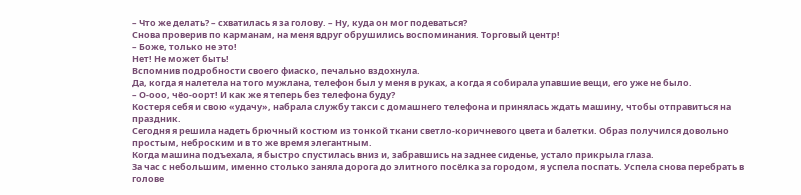– Что же делать? – схватилась я за голову. – Ну, куда он мог подеваться?
Снова проверив по карманам, на меня вдруг обрушились воспоминания. Торговый центр!
– Боже, только не это!
Нет! Не может быть!
Вспомнив подробности своего фиаско, печально вздохнула.
Да, когда я налетела на того мужлана, телефон был у меня в руках, а когда я собирала упавшие вещи, его уже не было.
– О-ооо, чёо-оорт! И как же я теперь без телефона буду?
Костеря себя и свою «удачу», набрала службу такси с домашнего телефона и принялась ждать машину, чтобы отправиться на праздник.
Сегодня я решила надеть брючный костюм из тонкой ткани светло-коричневого цвета и балетки. Образ получился довольно простым, неброским и в то же время элегантным.
Когда машина подъехала, я быстро спустилась вниз и, забравшись на заднее сиденье, устало прикрыла глаза.
За час с небольшим, именно столько заняла дорога до элитного посёлка за городом, я успела поспать. Успела снова перебрать в голове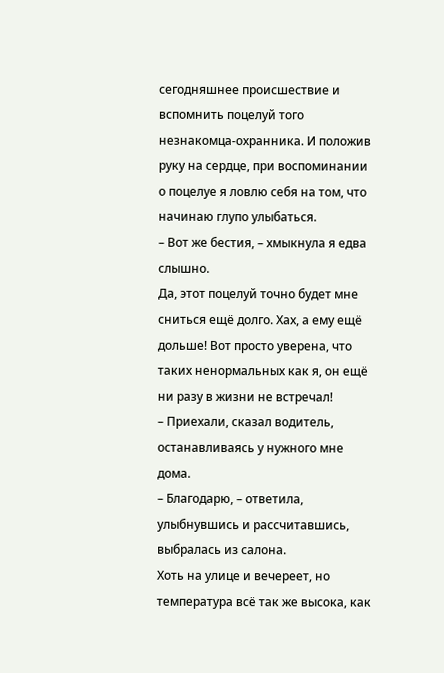сегодняшнее происшествие и вспомнить поцелуй того незнакомца-охранника. И положив руку на сердце, при воспоминании о поцелуе я ловлю себя на том, что начинаю глупо улыбаться.
– Вот же бестия, – хмыкнула я едва слышно.
Да, этот поцелуй точно будет мне сниться ещё долго. Хах, а ему ещё дольше! Вот просто уверена, что таких ненормальных как я, он ещё ни разу в жизни не встречал!
– Приехали, сказал водитель, останавливаясь у нужного мне дома.
– Благодарю, – ответила, улыбнувшись и рассчитавшись, выбралась из салона.
Хоть на улице и вечереет, но температура всё так же высока, как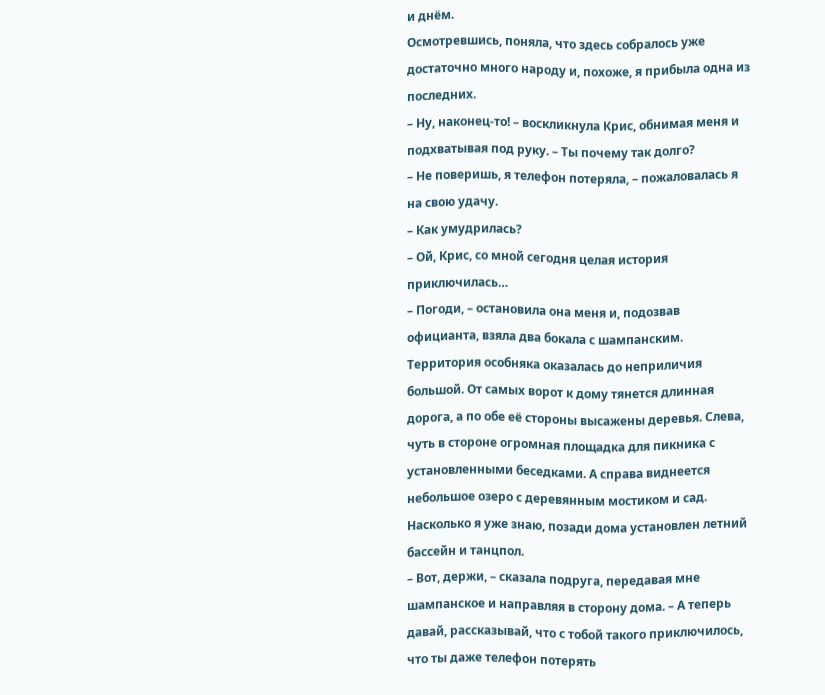и днём.
Осмотревшись, поняла, что здесь собралось уже достаточно много народу и, похоже, я прибыла одна из последних.
– Ну, наконец-то! – воскликнула Крис, обнимая меня и подхватывая под руку. – Ты почему так долго?
– Не поверишь, я телефон потеряла, – пожаловалась я на свою удачу.
– Как умудрилась?
– Ой, Крис, со мной сегодня целая история приключилась…
– Погоди, – остановила она меня и, подозвав официанта, взяла два бокала с шампанским.
Территория особняка оказалась до неприличия большой. От самых ворот к дому тянется длинная дорога, а по обе её стороны высажены деревья. Слева, чуть в стороне огромная площадка для пикника с установленными беседками. А справа виднеется небольшое озеро с деревянным мостиком и сад. Насколько я уже знаю, позади дома установлен летний бассейн и танцпол.
– Вот, держи, – сказала подруга, передавая мне шампанское и направляя в сторону дома. – А теперь давай, рассказывай, что с тобой такого приключилось, что ты даже телефон потерять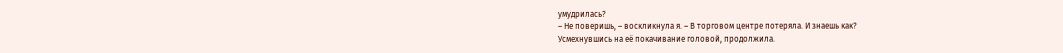умудрилась?
– Не поверишь, – воскликнула я. – В торговом центре потеряла. И знаешь как?
Усмехнувшись на её покачивание головой, продолжила.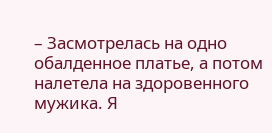– Засмотрелась на одно обалденное платье, а потом налетела на здоровенного мужика. Я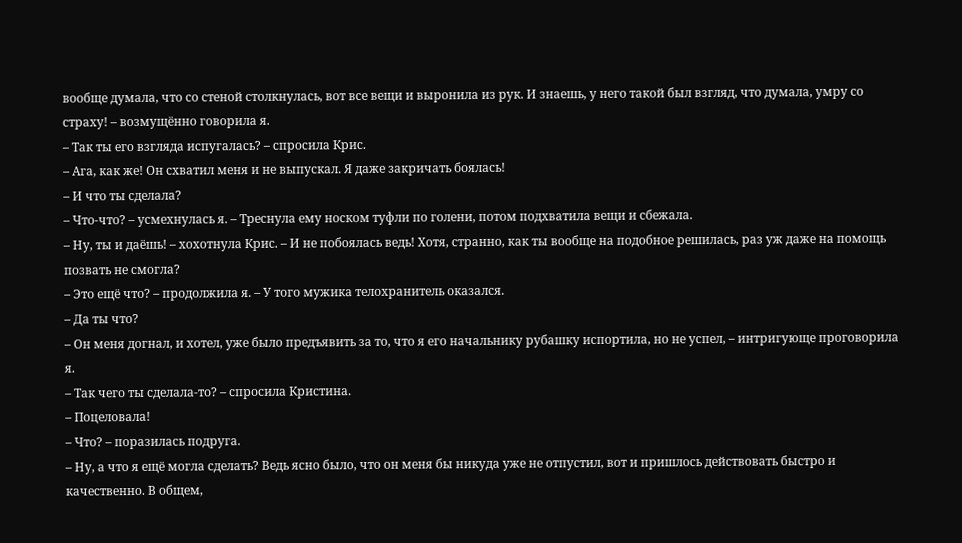вообще думала, что со стеной столкнулась, вот все вещи и выронила из рук. И знаешь, у него такой был взгляд, что думала, умру со страху! – возмущённо говорила я.
– Так ты его взгляда испугалась? – спросила Крис.
– Ага, как же! Он схватил меня и не выпускал. Я даже закричать боялась!
– И что ты сделала?
– Что-что? – усмехнулась я. – Треснула ему носком туфли по голени, потом подхватила вещи и сбежала.
– Ну, ты и даёшь! – хохотнула Крис. – И не побоялась ведь! Хотя, странно, как ты вообще на подобное решилась, раз уж даже на помощь позвать не смогла?
– Это ещё что? – продолжила я. – У того мужика телохранитель оказался.
– Да ты что?
– Он меня догнал, и хотел, уже было предъявить за то, что я его начальнику рубашку испортила, но не успел, – интригующе проговорила я.
– Так чего ты сделала-то? – спросила Кристина.
– Поцеловала!
– Что? – поразилась подруга.
– Ну, а что я ещё могла сделать? Ведь ясно было, что он меня бы никуда уже не отпустил, вот и пришлось действовать быстро и качественно. В общем,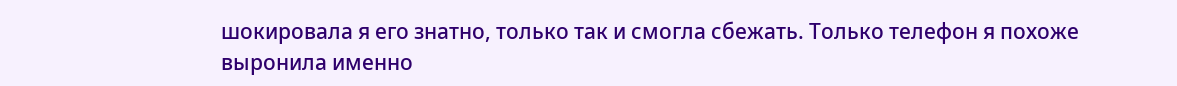шокировала я его знатно, только так и смогла сбежать. Только телефон я похоже выронила именно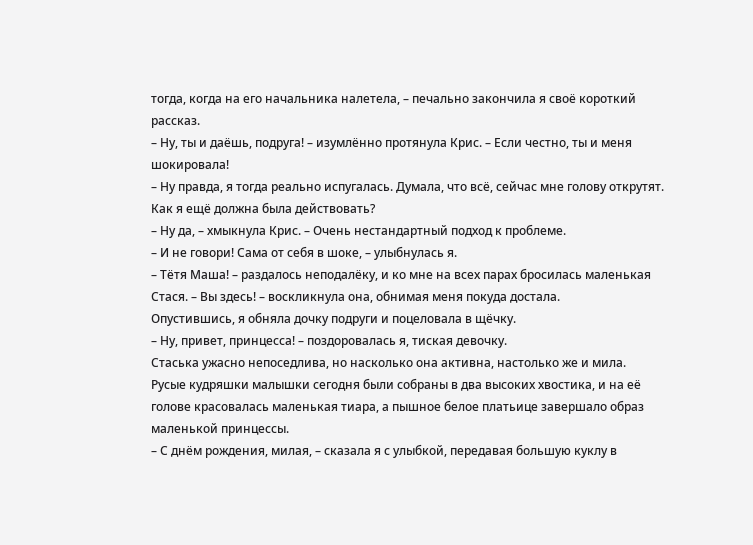тогда, когда на его начальника налетела, – печально закончила я своё короткий рассказ.
– Ну, ты и даёшь, подруга! – изумлённо протянула Крис. – Если честно, ты и меня шокировала!
– Ну правда, я тогда реально испугалась. Думала, что всё, сейчас мне голову открутят. Как я ещё должна была действовать?
– Ну да, – хмыкнула Крис. – Очень нестандартный подход к проблеме.
– И не говори! Сама от себя в шоке, – улыбнулась я.
– Тётя Маша! – раздалось неподалёку, и ко мне на всех парах бросилась маленькая Стася. – Вы здесь! – воскликнула она, обнимая меня покуда достала.
Опустившись, я обняла дочку подруги и поцеловала в щёчку.
– Ну, привет, принцесса! – поздоровалась я, тиская девочку.
Стаська ужасно непоседлива, но насколько она активна, настолько же и мила.
Русые кудряшки малышки сегодня были собраны в два высоких хвостика, и на её голове красовалась маленькая тиара, а пышное белое платьице завершало образ маленькой принцессы.
– С днём рождения, милая, – сказала я с улыбкой, передавая большую куклу в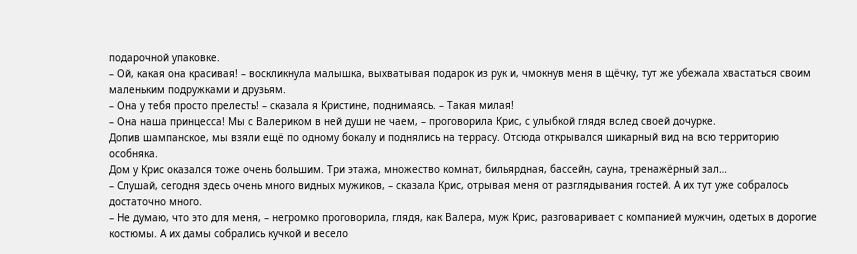подарочной упаковке.
– Ой, какая она красивая! – воскликнула малышка, выхватывая подарок из рук и, чмокнув меня в щёчку, тут же убежала хвастаться своим маленьким подружками и друзьям.
– Она у тебя просто прелесть! – сказала я Кристине, поднимаясь. – Такая милая!
– Она наша принцесса! Мы с Валериком в ней души не чаем, – проговорила Крис, с улыбкой глядя вслед своей дочурке.
Допив шампанское, мы взяли ещё по одному бокалу и поднялись на террасу. Отсюда открывался шикарный вид на всю территорию особняка.
Дом у Крис оказался тоже очень большим. Три этажа, множество комнат, бильярдная, бассейн, сауна, тренажёрный зал…
– Слушай, сегодня здесь очень много видных мужиков, – сказала Крис, отрывая меня от разглядывания гостей. А их тут уже собралось достаточно много.
– Не думаю, что это для меня, – негромко проговорила, глядя, как Валера, муж Крис, разговаривает с компанией мужчин, одетых в дорогие костюмы. А их дамы собрались кучкой и весело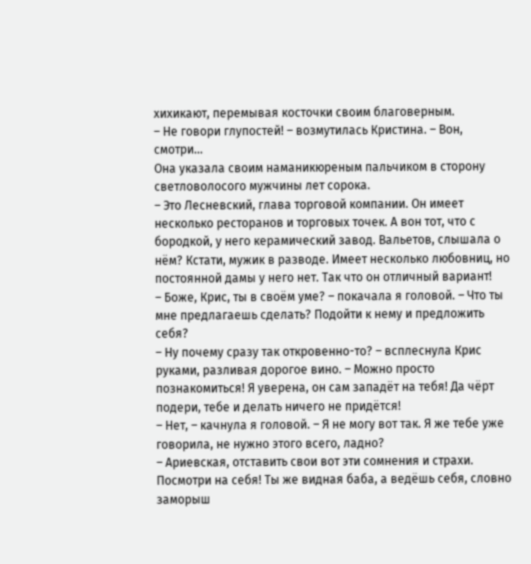хихикают, перемывая косточки своим благоверным.
– Не говори глупостей! – возмутилась Кристина. – Вон, смотри…
Она указала своим наманикюреным пальчиком в сторону светловолосого мужчины лет сорока.
– Это Лесневский, глава торговой компании. Он имеет несколько ресторанов и торговых точек. А вон тот, что с бородкой, у него керамический завод. Вальетов, слышала о нём? Кстати, мужик в разводе. Имеет несколько любовниц, но постоянной дамы у него нет. Так что он отличный вариант!
– Боже, Крис, ты в своём уме? – покачала я головой. – Что ты мне предлагаешь сделать? Подойти к нему и предложить себя?
– Ну почему сразу так откровенно-то? – всплеснула Крис руками, разливая дорогое вино. – Можно просто познакомиться! Я уверена, он сам западёт на тебя! Да чёрт подери, тебе и делать ничего не придётся!
– Нет, – качнула я головой. – Я не могу вот так. Я же тебе уже говорила, не нужно этого всего, ладно?
– Ариевская, отставить свои вот эти сомнения и страхи. Посмотри на себя! Ты же видная баба, а ведёшь себя, словно заморыш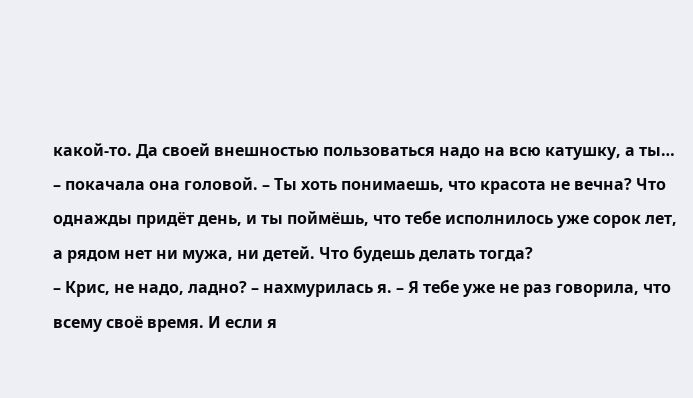какой-то. Да своей внешностью пользоваться надо на всю катушку, а ты… – покачала она головой. – Ты хоть понимаешь, что красота не вечна? Что однажды придёт день, и ты поймёшь, что тебе исполнилось уже сорок лет, а рядом нет ни мужа, ни детей. Что будешь делать тогда?
– Крис, не надо, ладно? – нахмурилась я. – Я тебе уже не раз говорила, что всему своё время. И если я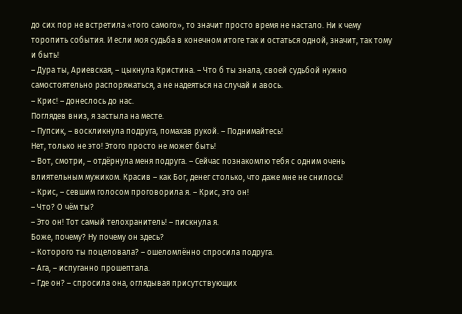до сих пор не встретила «того самого», то значит просто время не настало. Ни к чему торопить события. И если моя судьба в конечном итоге так и остаться одной, значит, так тому и быть!
– Дура ты, Ариевская, – цыкнула Кристина. – Что б ты знала, своей судьбой нужно самостоятельно распоряжаться, а не надеяться на случай и авось.
– Крис! – донеслось до нас.
Поглядев вниз, я застыла на месте.
– Пупсик, – воскликнула подруга, помахав рукой. – Поднимайтесь!
Нет, только не это! Этого просто не может быть!
– Вот, смотри, – отдёрнула меня подруга. – Сейчас познакомлю тебя с одним очень влиятельным мужиком. Красив – как Бог, денег столько, что даже мне не снилось!
– Крис, – севшим голосом проговорила я. – Крис, это он!
– Что? О чём ты?
– Это он! Тот самый телохранитель! – пискнула я.
Боже, почему? Ну почему он здесь?
– Которого ты поцеловала? – ошеломлённо спросила подруга.
– Ага, – испуганно прошептала.
– Где он? – спросила она, оглядывая присутствующих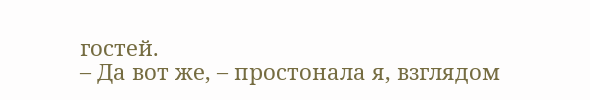гостей.
– Да вот же, – простонала я, взглядом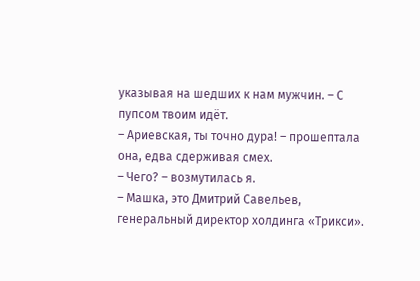указывая на шедших к нам мужчин. – С пупсом твоим идёт.
– Ариевская, ты точно дура! – прошептала она, едва сдерживая смех.
– Чего? – возмутилась я.
– Машка, это Дмитрий Савельев, генеральный директор холдинга «Трикси».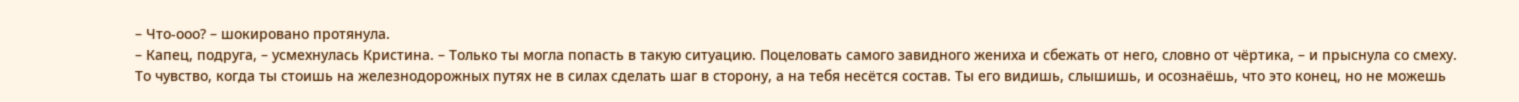– Что-ооо? – шокировано протянула.
– Капец, подруга, – усмехнулась Кристина. – Только ты могла попасть в такую ситуацию. Поцеловать самого завидного жениха и сбежать от него, словно от чёртика, – и прыснула со смеху.
То чувство, когда ты стоишь на железнодорожных путях не в силах сделать шаг в сторону, а на тебя несётся состав. Ты его видишь, слышишь, и осознаёшь, что это конец, но не можешь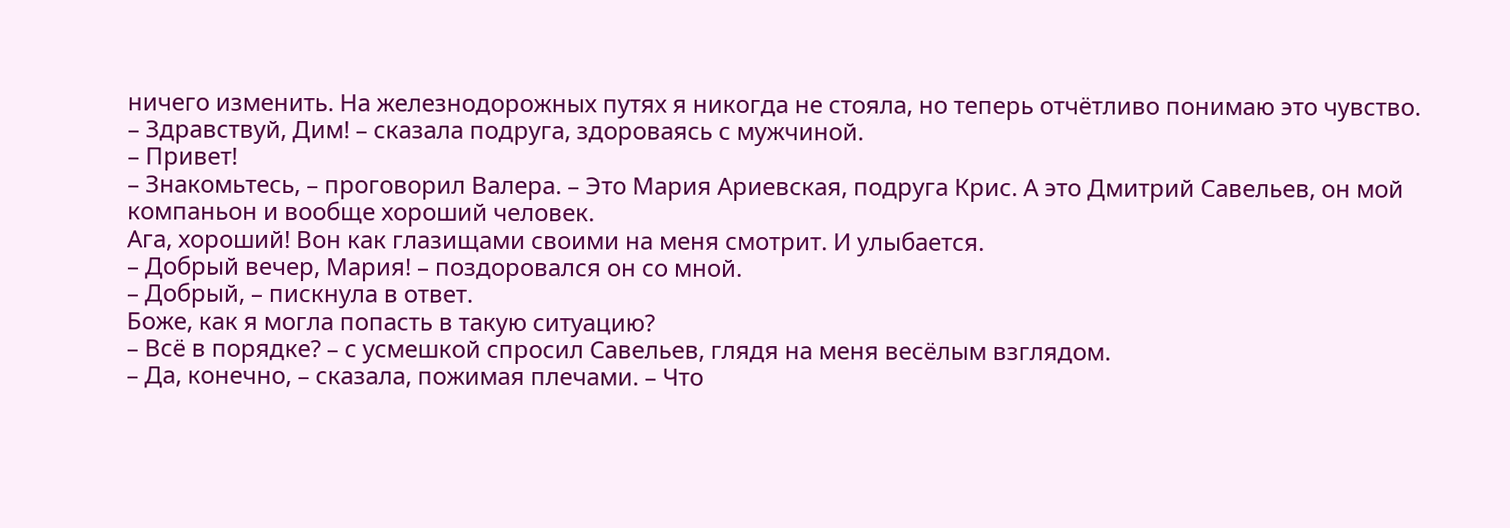ничего изменить. На железнодорожных путях я никогда не стояла, но теперь отчётливо понимаю это чувство.
– Здравствуй, Дим! – сказала подруга, здороваясь с мужчиной.
– Привет!
– Знакомьтесь, – проговорил Валера. – Это Мария Ариевская, подруга Крис. А это Дмитрий Савельев, он мой компаньон и вообще хороший человек.
Ага, хороший! Вон как глазищами своими на меня смотрит. И улыбается.
– Добрый вечер, Мария! – поздоровался он со мной.
– Добрый, – пискнула в ответ.
Боже, как я могла попасть в такую ситуацию?
– Всё в порядке? – с усмешкой спросил Савельев, глядя на меня весёлым взглядом.
– Да, конечно, – сказала, пожимая плечами. – Что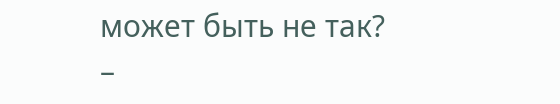может быть не так?
–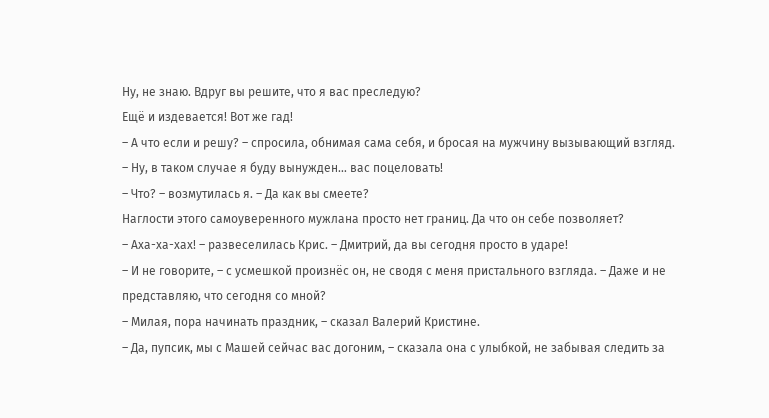Ну, не знаю. Вдруг вы решите, что я вас преследую?
Ещё и издевается! Вот же гад!
– А что если и решу? – спросила, обнимая сама себя, и бросая на мужчину вызывающий взгляд.
– Ну, в таком случае я буду вынужден… вас поцеловать!
– Что? – возмутилась я. – Да как вы смеете?
Наглости этого самоуверенного мужлана просто нет границ. Да что он себе позволяет?
– Аха-ха-хах! – развеселилась Крис. – Дмитрий, да вы сегодня просто в ударе!
– И не говорите, – с усмешкой произнёс он, не сводя с меня пристального взгляда. – Даже и не представляю, что сегодня со мной?
– Милая, пора начинать праздник, – сказал Валерий Кристине.
– Да, пупсик, мы с Машей сейчас вас догоним, – сказала она с улыбкой, не забывая следить за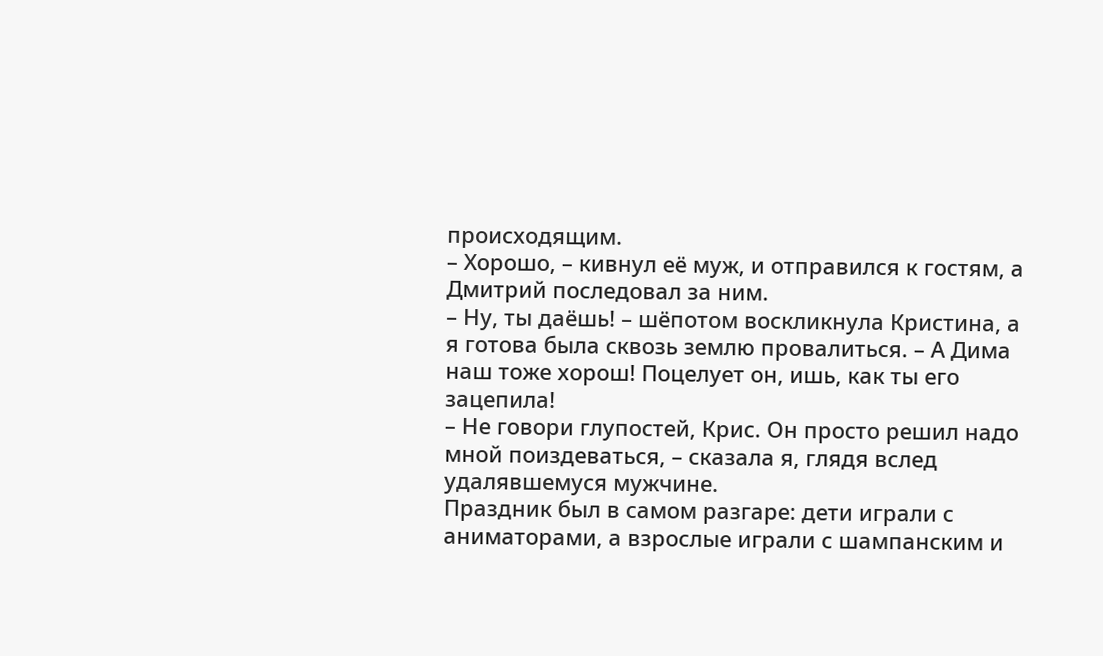происходящим.
– Хорошо, – кивнул её муж, и отправился к гостям, а Дмитрий последовал за ним.
– Ну, ты даёшь! – шёпотом воскликнула Кристина, а я готова была сквозь землю провалиться. – А Дима наш тоже хорош! Поцелует он, ишь, как ты его зацепила!
– Не говори глупостей, Крис. Он просто решил надо мной поиздеваться, – сказала я, глядя вслед удалявшемуся мужчине.
Праздник был в самом разгаре: дети играли с аниматорами, а взрослые играли с шампанским и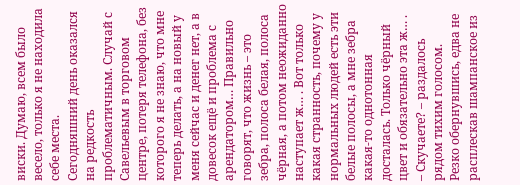виски. Думаю, всем было весело, только я не находила себе места.
Сегодняшний день оказался на редкость проблематичным. Случай с Савельевым в торговом центре, потеря телефона, без которого я не знаю, что мне теперь делать, а на новый у меня сейчас и денег нет, а в довесок ещё и проблема с арендатором… Правильно говорят, что жизнь – это зебра, полоса белая, полоса чёрная, а потом неожиданно наступает ж… . Вот только какая странность, почему у нормальных людей есть эти белые полосы, а мне зебра какая-то однотонная досталась. Только чёрный цвет и обязательно эта ж… .
– Скучаете? – раздалось рядом тихим голосом.
Резко обернувшись, едва не расплескав шампанское из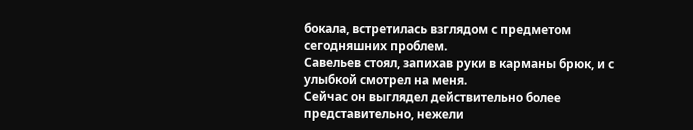бокала, встретилась взглядом с предметом сегодняшних проблем.
Савельев стоял, запихав руки в карманы брюк, и с улыбкой смотрел на меня.
Сейчас он выглядел действительно более представительно, нежели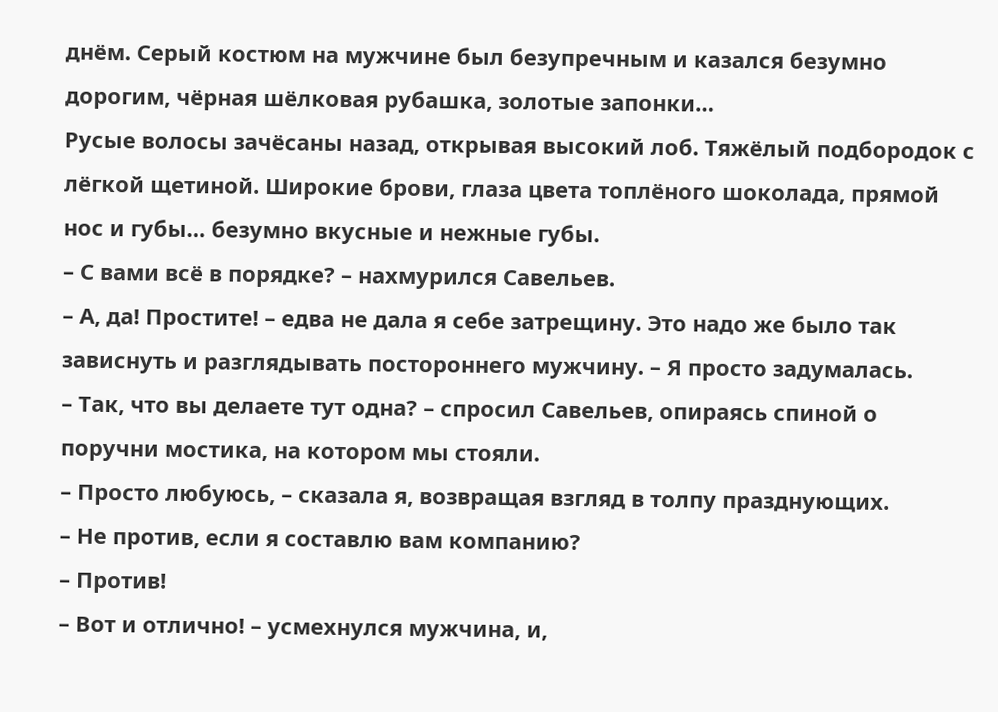днём. Серый костюм на мужчине был безупречным и казался безумно дорогим, чёрная шёлковая рубашка, золотые запонки…
Русые волосы зачёсаны назад, открывая высокий лоб. Тяжёлый подбородок с лёгкой щетиной. Широкие брови, глаза цвета топлёного шоколада, прямой нос и губы… безумно вкусные и нежные губы.
– С вами всё в порядке? – нахмурился Савельев.
– А, да! Простите! – едва не дала я себе затрещину. Это надо же было так зависнуть и разглядывать постороннего мужчину. – Я просто задумалась.
– Так, что вы делаете тут одна? – спросил Савельев, опираясь спиной о поручни мостика, на котором мы стояли.
– Просто любуюсь, – сказала я, возвращая взгляд в толпу празднующих.
– Не против, если я составлю вам компанию?
– Против!
– Вот и отлично! – усмехнулся мужчина, и,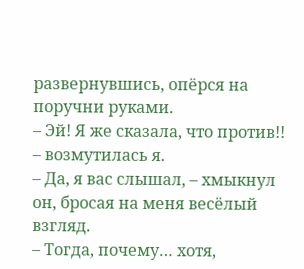развернувшись, опёрся на поручни руками.
– Эй! Я же сказала, что против!! – возмутилась я.
– Да, я вас слышал, – хмыкнул он, бросая на меня весёлый взгляд.
– Тогда, почему… хотя,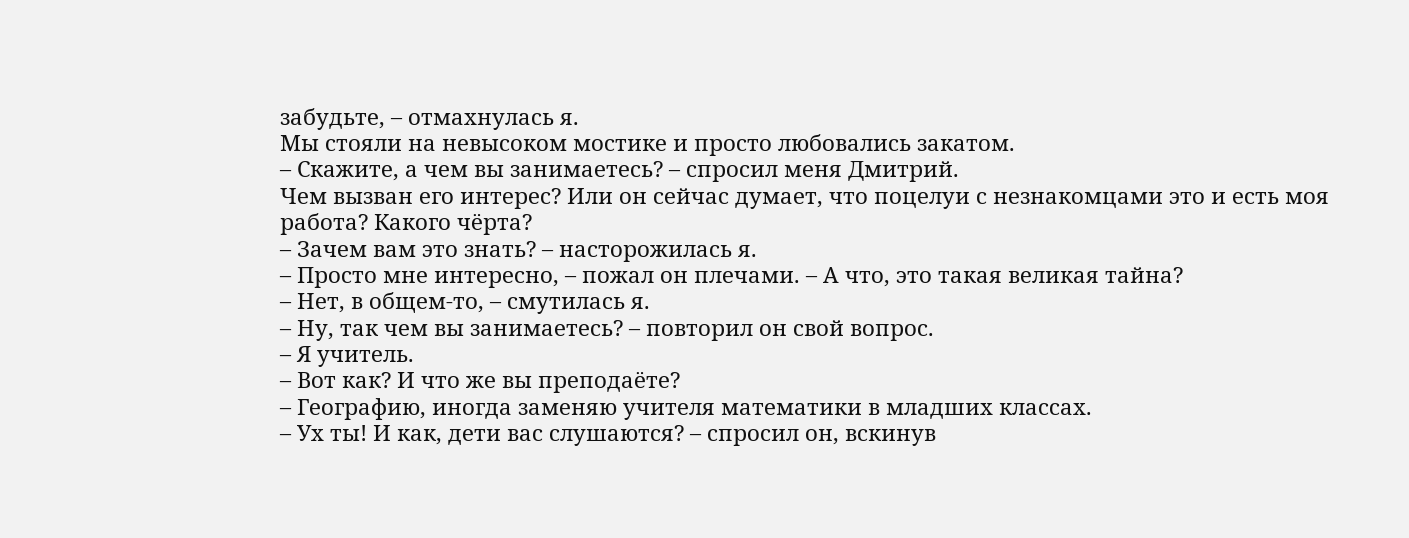забудьте, – отмахнулась я.
Мы стояли на невысоком мостике и просто любовались закатом.
– Скажите, а чем вы занимаетесь? – спросил меня Дмитрий.
Чем вызван его интерес? Или он сейчас думает, что поцелуи с незнакомцами это и есть моя работа? Какого чёрта?
– Зачем вам это знать? – насторожилась я.
– Просто мне интересно, – пожал он плечами. – А что, это такая великая тайна?
– Нет, в общем-то, – смутилась я.
– Ну, так чем вы занимаетесь? – повторил он свой вопрос.
– Я учитель.
– Вот как? И что же вы преподаёте?
– Географию, иногда заменяю учителя математики в младших классах.
– Ух ты! И как, дети вас слушаются? – спросил он, вскинув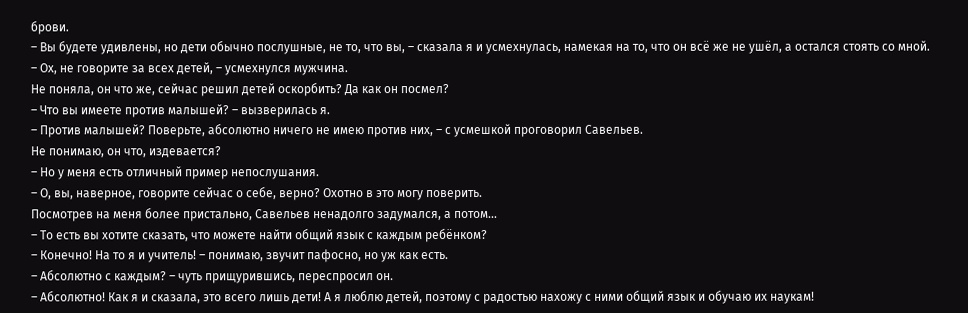брови.
– Вы будете удивлены, но дети обычно послушные, не то, что вы, – сказала я и усмехнулась, намекая на то, что он всё же не ушёл, а остался стоять со мной.
– Ох, не говорите за всех детей, – усмехнулся мужчина.
Не поняла, он что же, сейчас решил детей оскорбить? Да как он посмел?
– Что вы имеете против малышей? – вызверилась я.
– Против малышей? Поверьте, абсолютно ничего не имею против них, – с усмешкой проговорил Савельев.
Не понимаю, он что, издевается?
– Но у меня есть отличный пример непослушания.
– О, вы, наверное, говорите сейчас о себе, верно? Охотно в это могу поверить.
Посмотрев на меня более пристально, Савельев ненадолго задумался, а потом…
– То есть вы хотите сказать, что можете найти общий язык с каждым ребёнком?
– Конечно! На то я и учитель! – понимаю, звучит пафосно, но уж как есть.
– Абсолютно с каждым? – чуть прищурившись, переспросил он.
– Абсолютно! Как я и сказала, это всего лишь дети! А я люблю детей, поэтому с радостью нахожу с ними общий язык и обучаю их наукам!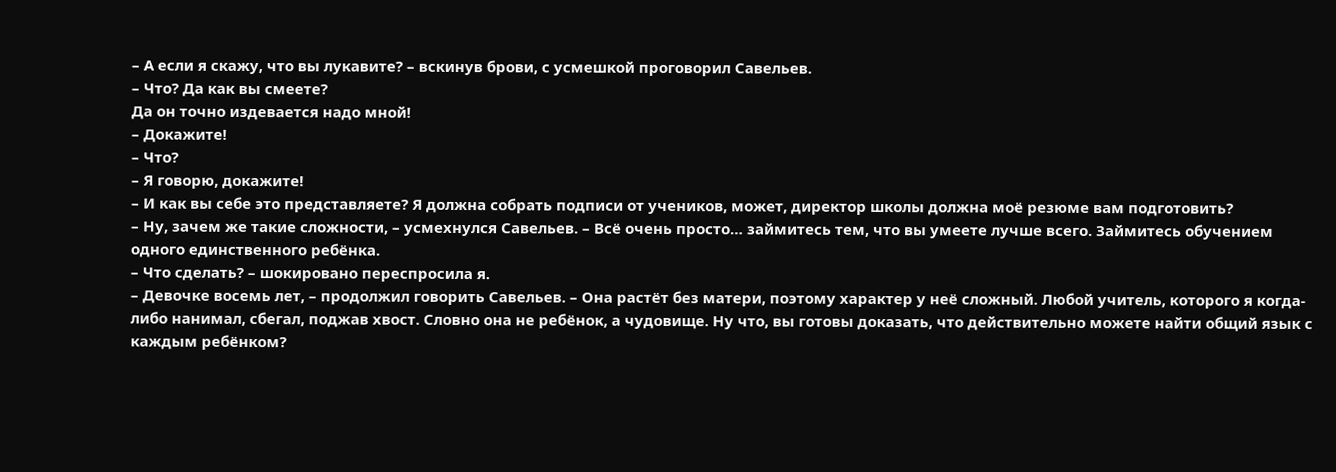– А если я скажу, что вы лукавите? – вскинув брови, с усмешкой проговорил Савельев.
– Что? Да как вы смеете?
Да он точно издевается надо мной!
– Докажите!
– Что?
– Я говорю, докажите!
– И как вы себе это представляете? Я должна собрать подписи от учеников, может, директор школы должна моё резюме вам подготовить?
– Ну, зачем же такие сложности, – усмехнулся Савельев. – Всё очень просто… займитесь тем, что вы умеете лучше всего. Займитесь обучением одного единственного ребёнка.
– Что сделать? – шокировано переспросила я.
– Девочке восемь лет, – продолжил говорить Савельев. – Она растёт без матери, поэтому характер у неё сложный. Любой учитель, которого я когда-либо нанимал, сбегал, поджав хвост. Словно она не ребёнок, а чудовище. Ну что, вы готовы доказать, что действительно можете найти общий язык с каждым ребёнком?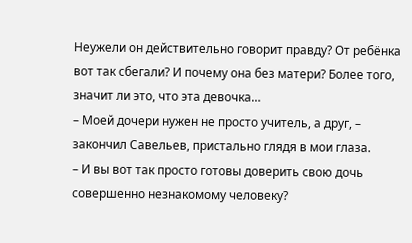Неужели он действительно говорит правду? От ребёнка вот так сбегали? И почему она без матери? Более того, значит ли это, что эта девочка…
– Моей дочери нужен не просто учитель, а друг, – закончил Савельев, пристально глядя в мои глаза.
– И вы вот так просто готовы доверить свою дочь совершенно незнакомому человеку?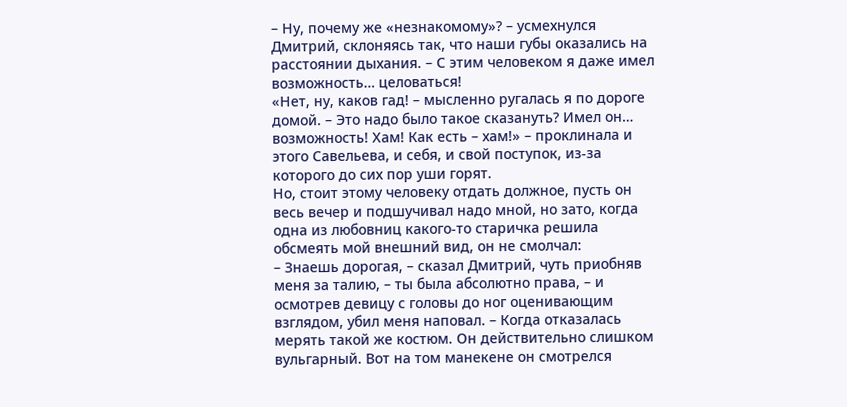– Ну, почему же «незнакомому»? – усмехнулся Дмитрий, склоняясь так, что наши губы оказались на расстоянии дыхания. – С этим человеком я даже имел возможность… целоваться!
«Нет, ну, каков гад! – мысленно ругалась я по дороге домой. – Это надо было такое сказануть? Имел он… возможность! Хам! Как есть – хам!» – проклинала и этого Савельева, и себя, и свой поступок, из-за которого до сих пор уши горят.
Но, стоит этому человеку отдать должное, пусть он весь вечер и подшучивал надо мной, но зато, когда одна из любовниц какого-то старичка решила обсмеять мой внешний вид, он не смолчал:
– Знаешь дорогая, – сказал Дмитрий, чуть приобняв меня за талию, – ты была абсолютно права, – и осмотрев девицу с головы до ног оценивающим взглядом, убил меня наповал. – Когда отказалась мерять такой же костюм. Он действительно слишком вульгарный. Вот на том манекене он смотрелся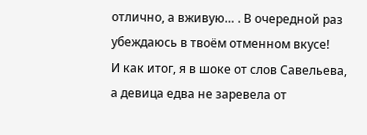отлично, а вживую… . В очередной раз убеждаюсь в твоём отменном вкусе!
И как итог, я в шоке от слов Савельева, а девица едва не заревела от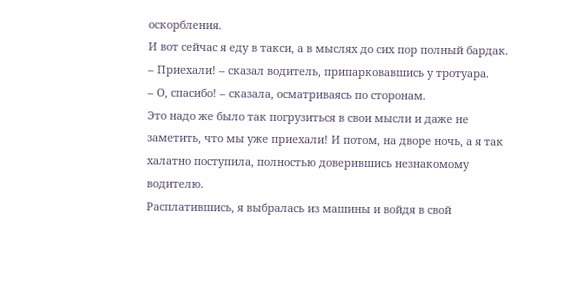оскорбления.
И вот сейчас я еду в такси, а в мыслях до сих пор полный бардак.
– Приехали! – сказал водитель, припарковавшись у тротуара.
– О, спасибо! – сказала, осматриваясь по сторонам.
Это надо же было так погрузиться в свои мысли и даже не заметить, что мы уже приехали! И потом, на дворе ночь, а я так халатно поступила, полностью доверившись незнакомому водителю.
Расплатившись, я выбралась из машины и войдя в свой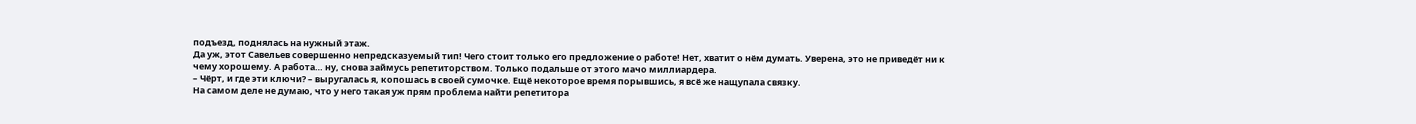подъезд, поднялась на нужный этаж.
Да уж, этот Савельев совершенно непредсказуемый тип! Чего стоит только его предложение о работе! Нет, хватит о нём думать. Уверена, это не приведёт ни к чему хорошему. А работа… ну, снова займусь репетиторством. Только подальше от этого мачо миллиардера.
– Чёрт, и где эти ключи? – выругалась я, копошась в своей сумочке. Ещё некоторое время порывшись, я всё же нащупала связку.
На самом деле не думаю, что у него такая уж прям проблема найти репетитора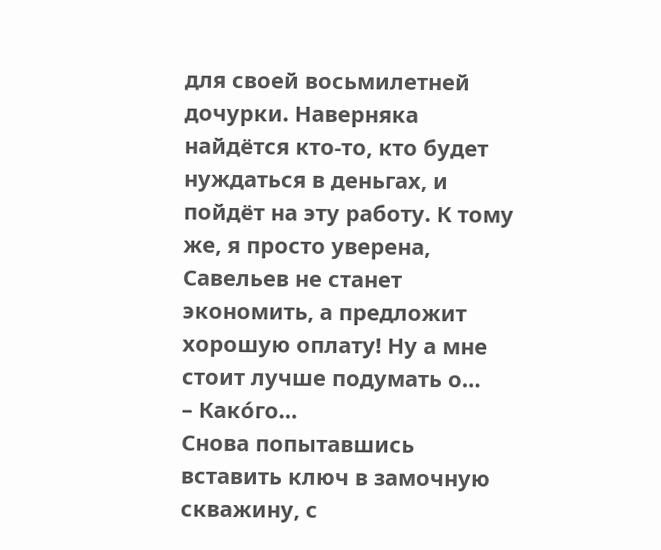для своей восьмилетней дочурки. Наверняка найдётся кто-то, кто будет нуждаться в деньгах, и пойдёт на эту работу. К тому же, я просто уверена, Савельев не станет экономить, а предложит хорошую оплату! Ну а мне стоит лучше подумать о…
– Како́го…
Снова попытавшись вставить ключ в замочную скважину, с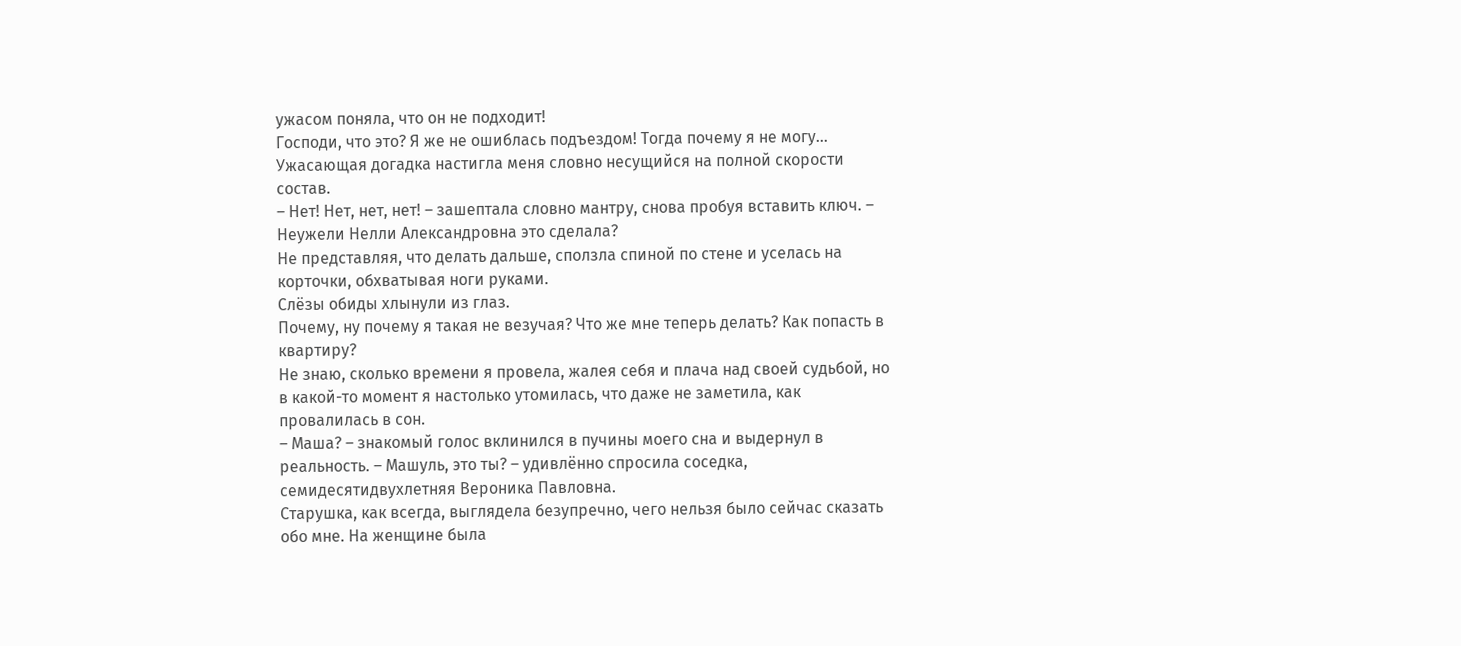ужасом поняла, что он не подходит!
Господи, что это? Я же не ошиблась подъездом! Тогда почему я не могу…
Ужасающая догадка настигла меня словно несущийся на полной скорости состав.
– Нет! Нет, нет, нет! – зашептала словно мантру, снова пробуя вставить ключ. – Неужели Нелли Александровна это сделала?
Не представляя, что делать дальше, сползла спиной по стене и уселась на корточки, обхватывая ноги руками.
Слёзы обиды хлынули из глаз.
Почему, ну почему я такая не везучая? Что же мне теперь делать? Как попасть в квартиру?
Не знаю, сколько времени я провела, жалея себя и плача над своей судьбой, но в какой-то момент я настолько утомилась, что даже не заметила, как провалилась в сон.
– Маша? – знакомый голос вклинился в пучины моего сна и выдернул в реальность. – Машуль, это ты? – удивлённо спросила соседка, семидесятидвухлетняя Вероника Павловна.
Старушка, как всегда, выглядела безупречно, чего нельзя было сейчас сказать обо мне. На женщине была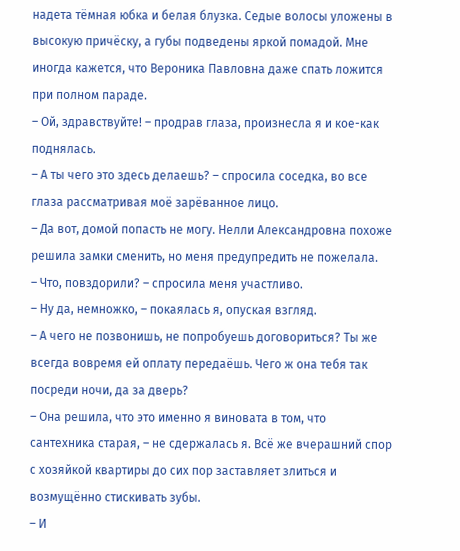надета тёмная юбка и белая блузка. Седые волосы уложены в высокую причёску, а губы подведены яркой помадой. Мне иногда кажется, что Вероника Павловна даже спать ложится при полном параде.
– Ой, здравствуйте! – продрав глаза, произнесла я и кое-как поднялась.
– А ты чего это здесь делаешь? – спросила соседка, во все глаза рассматривая моё зарёванное лицо.
– Да вот, домой попасть не могу. Нелли Александровна похоже решила замки сменить, но меня предупредить не пожелала.
– Что, повздорили? – спросила меня участливо.
– Ну да, немножко, – покаялась я, опуская взгляд.
– А чего не позвонишь, не попробуешь договориться? Ты же всегда вовремя ей оплату передаёшь. Чего ж она тебя так посреди ночи, да за дверь?
– Она решила, что это именно я виновата в том, что сантехника старая, – не сдержалась я. Всё же вчерашний спор с хозяйкой квартиры до сих пор заставляет злиться и возмущённо стискивать зубы.
– И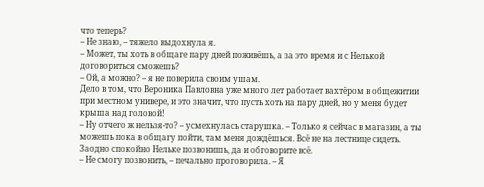что теперь?
– Не знаю, – тяжело выдохнула я.
– Может, ты хоть в общаге пару дней поживёшь, а за это время и с Нелькой договориться сможешь?
– Ой, а можно? – я не поверила своим ушам.
Дело в том, что Вероника Павловна уже много лет работает вахтёром в общежитии при местном универе, и это значит, что пусть хоть на пару дней, но у меня будет крыша над головой!
– Ну отчего ж нельзя-то? – усмехнулась старушка. – Только я сейчас в магазин, а ты можешь пока в общагу пойти, там меня дождёшься. Всё не на лестнице сидеть. Заодно спокойно Нельке позвонишь, да и обговорите всё.
– Не смогу позвонить, – печально проговорила. – Я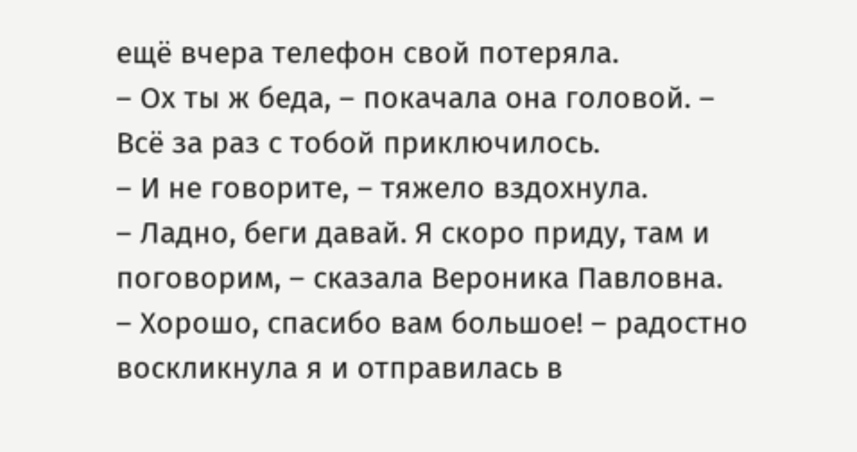ещё вчера телефон свой потеряла.
– Ох ты ж беда, – покачала она головой. – Всё за раз с тобой приключилось.
– И не говорите, – тяжело вздохнула.
– Ладно, беги давай. Я скоро приду, там и поговорим, – сказала Вероника Павловна.
– Хорошо, спасибо вам большое! – радостно воскликнула я и отправилась в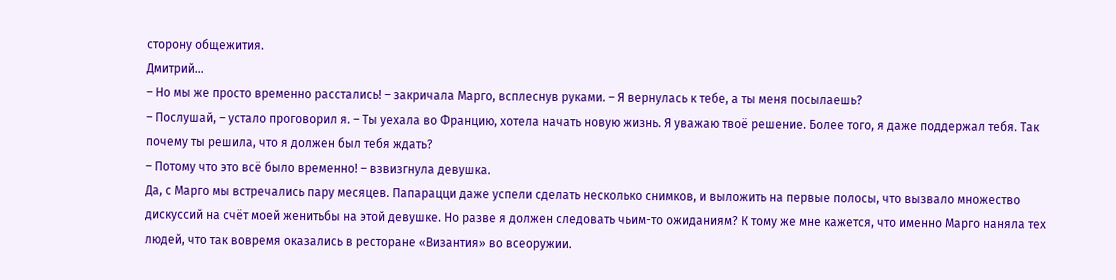сторону общежития.
Дмитрий…
– Но мы же просто временно расстались! – закричала Марго, всплеснув руками. – Я вернулась к тебе, а ты меня посылаешь?
– Послушай, – устало проговорил я. – Ты уехала во Францию, хотела начать новую жизнь. Я уважаю твоё решение. Более того, я даже поддержал тебя. Так почему ты решила, что я должен был тебя ждать?
– Потому что это всё было временно! – взвизгнула девушка.
Да, с Марго мы встречались пару месяцев. Папарацци даже успели сделать несколько снимков, и выложить на первые полосы, что вызвало множество дискуссий на счёт моей женитьбы на этой девушке. Но разве я должен следовать чьим-то ожиданиям? К тому же мне кажется, что именно Марго наняла тех людей, что так вовремя оказались в ресторане «Византия» во всеоружии.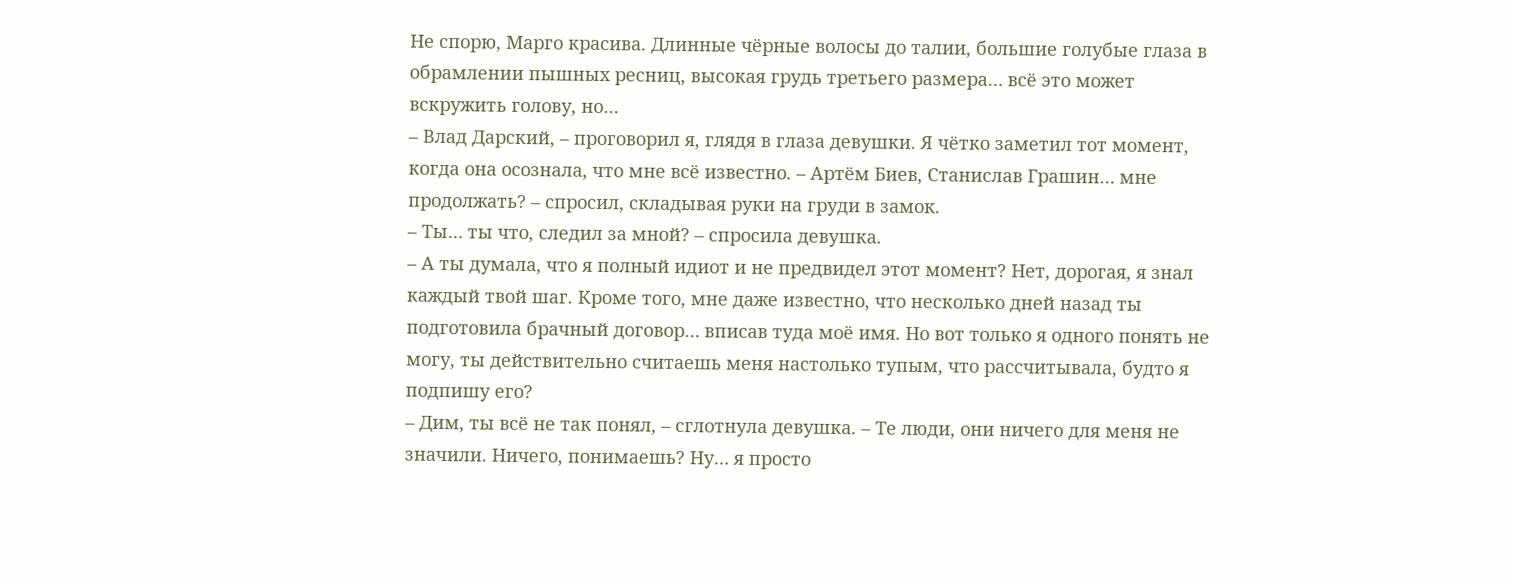Не спорю, Марго красива. Длинные чёрные волосы до талии, большие голубые глаза в обрамлении пышных ресниц, высокая грудь третьего размера… всё это может вскружить голову, но…
– Влад Дарский, – проговорил я, глядя в глаза девушки. Я чётко заметил тот момент, когда она осознала, что мне всё известно. – Артём Биев, Станислав Грашин… мне продолжать? – спросил, складывая руки на груди в замок.
– Ты… ты что, следил за мной? – спросила девушка.
– А ты думала, что я полный идиот и не предвидел этот момент? Нет, дорогая, я знал каждый твой шаг. Кроме того, мне даже известно, что несколько дней назад ты подготовила брачный договор… вписав туда моё имя. Но вот только я одного понять не могу, ты действительно считаешь меня настолько тупым, что рассчитывала, будто я подпишу его?
– Дим, ты всё не так понял, – сглотнула девушка. – Те люди, они ничего для меня не значили. Ничего, понимаешь? Ну… я просто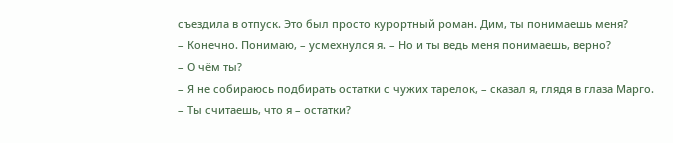съездила в отпуск. Это был просто курортный роман. Дим, ты понимаешь меня?
– Конечно. Понимаю, – усмехнулся я. – Но и ты ведь меня понимаешь, верно?
– О чём ты?
– Я не собираюсь подбирать остатки с чужих тарелок, – сказал я, глядя в глаза Марго.
– Ты считаешь, что я – остатки?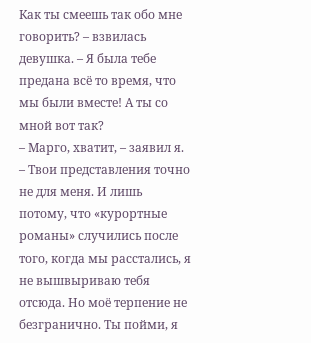Как ты смеешь так обо мне говорить? – взвилась девушка. – Я была тебе предана всё то время, что мы были вместе! А ты со мной вот так?
– Марго, хватит, – заявил я. – Твои представления точно не для меня. И лишь потому, что «курортные романы» случились после того, когда мы расстались, я не вышвыриваю тебя отсюда. Но моё терпение не безгранично. Ты пойми, я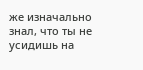же изначально знал, что ты не усидишь на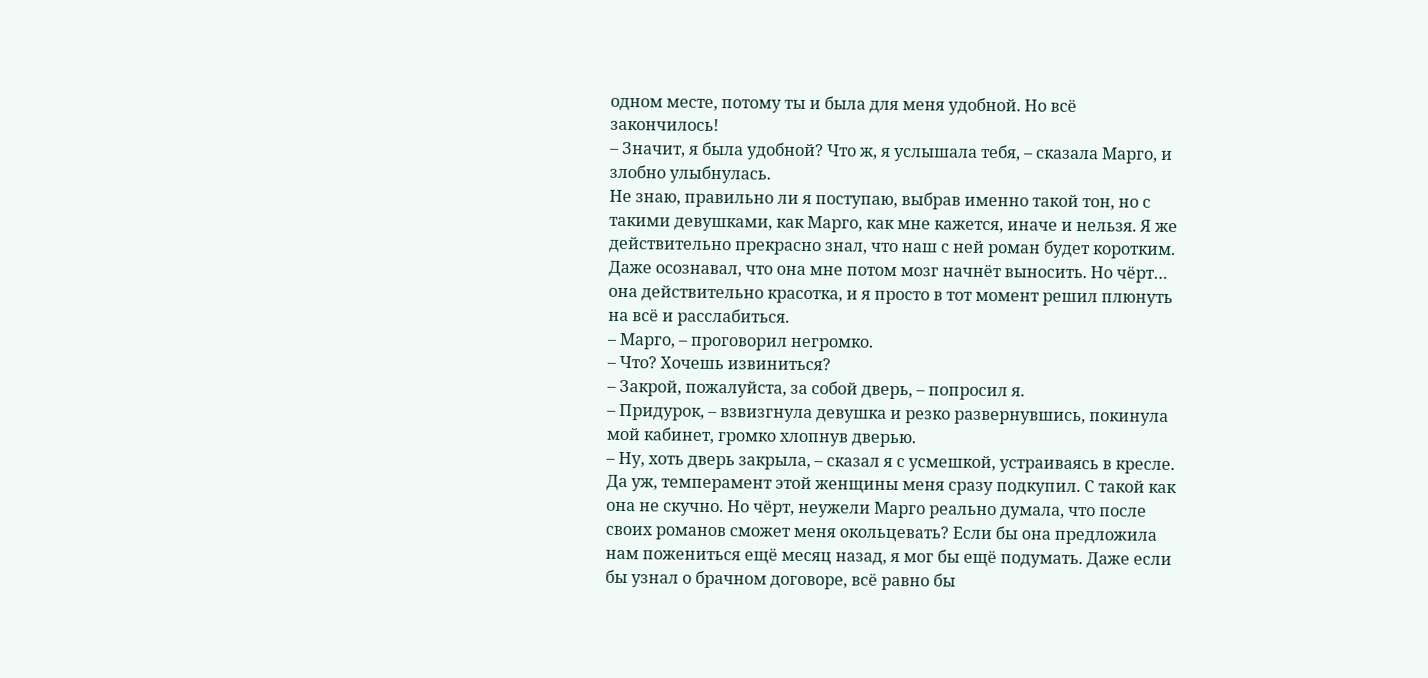одном месте, потому ты и была для меня удобной. Но всё закончилось!
– Значит, я была удобной? Что ж, я услышала тебя, – сказала Марго, и злобно улыбнулась.
Не знаю, правильно ли я поступаю, выбрав именно такой тон, но с такими девушками, как Марго, как мне кажется, иначе и нельзя. Я же действительно прекрасно знал, что наш с ней роман будет коротким. Даже осознавал, что она мне потом мозг начнёт выносить. Но чёрт… она действительно красотка, и я просто в тот момент решил плюнуть на всё и расслабиться.
– Марго, – проговорил негромко.
– Что? Хочешь извиниться?
– Закрой, пожалуйста, за собой дверь, – попросил я.
– Придурок, – взвизгнула девушка и резко развернувшись, покинула мой кабинет, громко хлопнув дверью.
– Ну, хоть дверь закрыла, – сказал я с усмешкой, устраиваясь в кресле.
Да уж, темперамент этой женщины меня сразу подкупил. С такой как она не скучно. Но чёрт, неужели Марго реально думала, что после своих романов сможет меня окольцевать? Если бы она предложила нам пожениться ещё месяц назад, я мог бы ещё подумать. Даже если бы узнал о брачном договоре, всё равно бы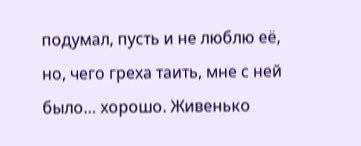подумал, пусть и не люблю её, но, чего греха таить, мне с ней было… хорошо. Живенько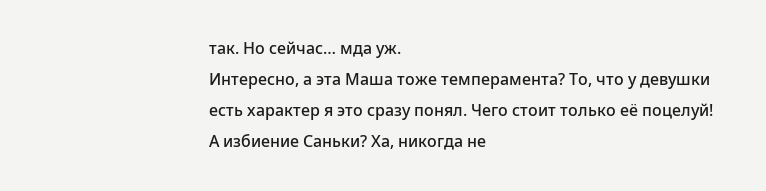так. Но сейчас… мда уж.
Интересно, а эта Маша тоже темперамента? То, что у девушки есть характер я это сразу понял. Чего стоит только её поцелуй! А избиение Саньки? Ха, никогда не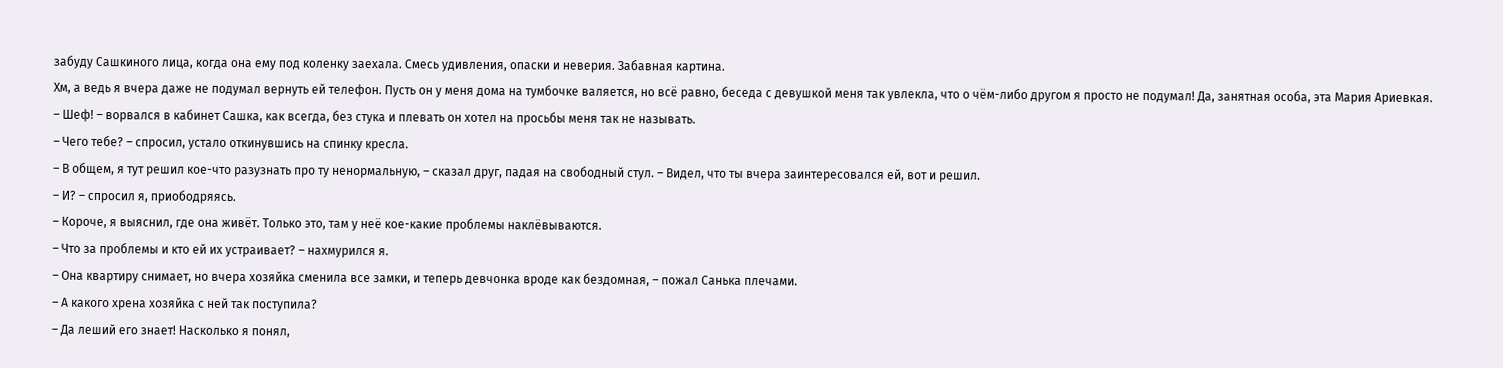забуду Сашкиного лица, когда она ему под коленку заехала. Смесь удивления, опаски и неверия. Забавная картина.
Хм, а ведь я вчера даже не подумал вернуть ей телефон. Пусть он у меня дома на тумбочке валяется, но всё равно, беседа с девушкой меня так увлекла, что о чём-либо другом я просто не подумал! Да, занятная особа, эта Мария Ариевкая.
– Шеф! – ворвался в кабинет Сашка, как всегда, без стука и плевать он хотел на просьбы меня так не называть.
– Чего тебе? – спросил, устало откинувшись на спинку кресла.
– В общем, я тут решил кое-что разузнать про ту ненормальную, – сказал друг, падая на свободный стул. – Видел, что ты вчера заинтересовался ей, вот и решил.
– И? – спросил я, приободряясь.
– Короче, я выяснил, где она живёт. Только это, там у неё кое-какие проблемы наклёвываются.
– Что за проблемы и кто ей их устраивает? – нахмурился я.
– Она квартиру снимает, но вчера хозяйка сменила все замки, и теперь девчонка вроде как бездомная, – пожал Санька плечами.
– А какого хрена хозяйка с ней так поступила?
– Да леший его знает! Насколько я понял,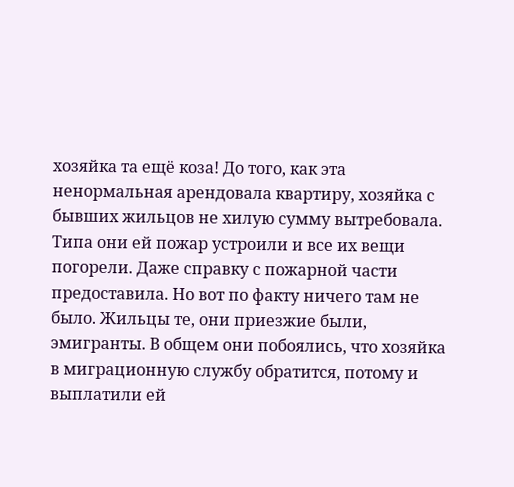хозяйка та ещё коза! До того, как эта ненормальная арендовала квартиру, хозяйка с бывших жильцов не хилую сумму вытребовала. Типа они ей пожар устроили и все их вещи погорели. Даже справку с пожарной части предоставила. Но вот по факту ничего там не было. Жильцы те, они приезжие были, эмигранты. В общем они побоялись, что хозяйка в миграционную службу обратится, потому и выплатили ей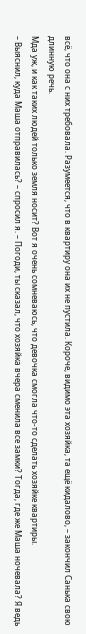всё, что она с них требовала. Разумеется, что в квартиру она их не пустила. Короче, видимо эта хозяйка, та ещё кидалово, – закончил Санька свою длинную речь.
Мда уж, и как таких людей только земля носит? Вот я очень сомневаюсь, что девочка смогла что-то сделать хозяйке квартиры.
– Выяснил, куда Маша отправилась? – спросил я. – Погоди, ты сказал, что хозяйка вчера сменила все замки? Тогда, где же Маша ночевала? Я ведь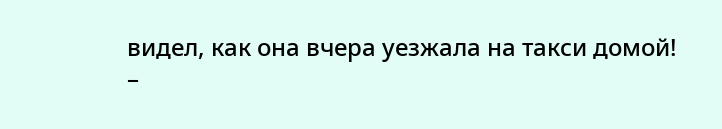видел, как она вчера уезжала на такси домой!
–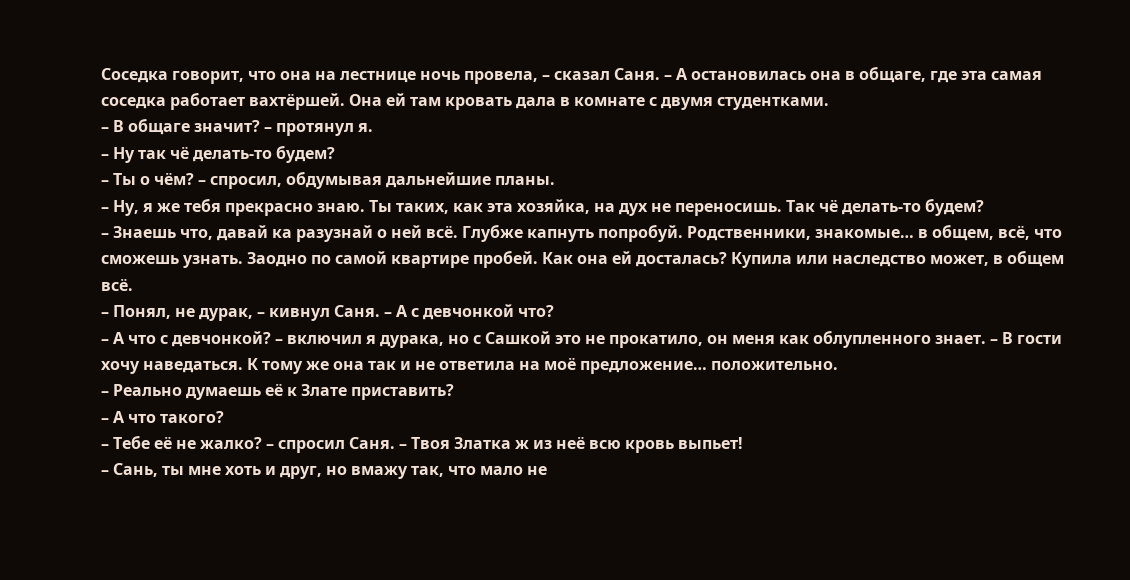Соседка говорит, что она на лестнице ночь провела, – сказал Саня. – А остановилась она в общаге, где эта самая соседка работает вахтёршей. Она ей там кровать дала в комнате с двумя студентками.
– В общаге значит? – протянул я.
– Ну так чё делать-то будем?
– Ты о чём? – спросил, обдумывая дальнейшие планы.
– Ну, я же тебя прекрасно знаю. Ты таких, как эта хозяйка, на дух не переносишь. Так чё делать-то будем?
– Знаешь что, давай ка разузнай о ней всё. Глубже капнуть попробуй. Родственники, знакомые… в общем, всё, что сможешь узнать. Заодно по самой квартире пробей. Как она ей досталась? Купила или наследство может, в общем всё.
– Понял, не дурак, – кивнул Саня. – А с девчонкой что?
– А что с девчонкой? – включил я дурака, но с Сашкой это не прокатило, он меня как облупленного знает. – В гости хочу наведаться. К тому же она так и не ответила на моё предложение… положительно.
– Реально думаешь её к Злате приставить?
– А что такого?
– Тебе её не жалко? – спросил Саня. – Твоя Златка ж из неё всю кровь выпьет!
– Сань, ты мне хоть и друг, но вмажу так, что мало не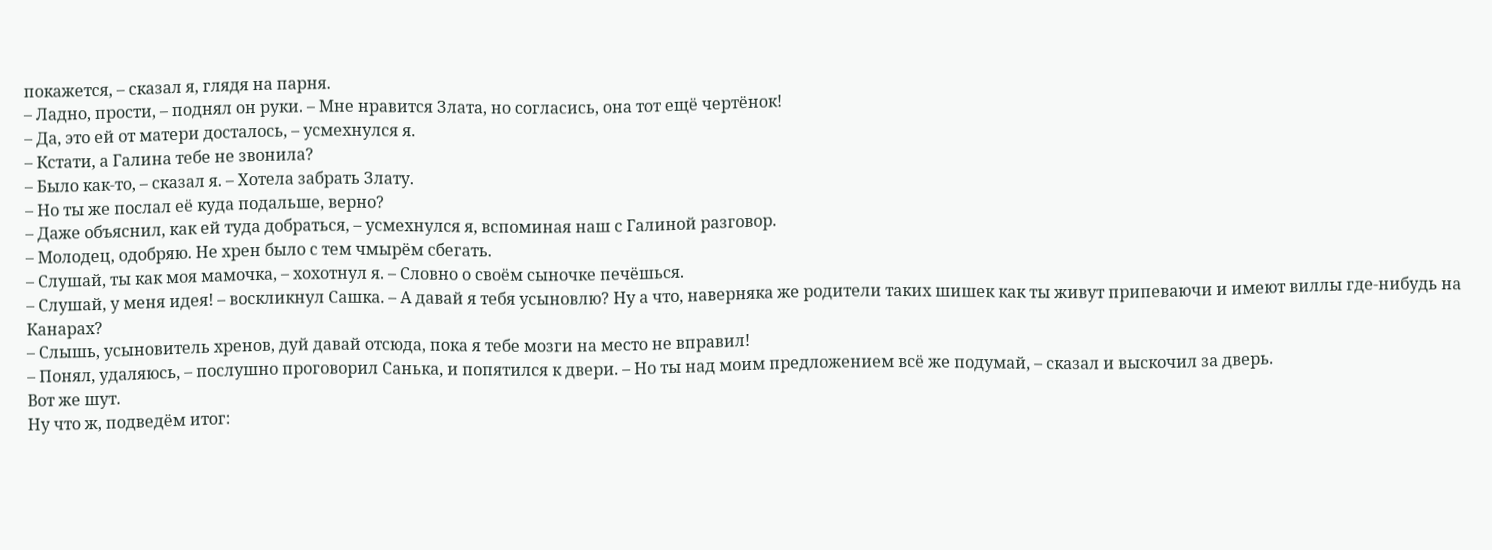покажется, – сказал я, глядя на парня.
– Ладно, прости, – поднял он руки. – Мне нравится Злата, но согласись, она тот ещё чертёнок!
– Да, это ей от матери досталось, – усмехнулся я.
– Кстати, а Галина тебе не звонила?
– Было как-то, – сказал я. – Хотела забрать Злату.
– Но ты же послал её куда подальше, верно?
– Даже объяснил, как ей туда добраться, – усмехнулся я, вспоминая наш с Галиной разговор.
– Молодец, одобряю. Не хрен было с тем чмырём сбегать.
– Слушай, ты как моя мамочка, – хохотнул я. – Словно о своём сыночке печёшься.
– Слушай, у меня идея! – воскликнул Сашка. – А давай я тебя усыновлю? Ну а что, наверняка же родители таких шишек как ты живут припеваючи и имеют виллы где-нибудь на Канарах?
– Слышь, усыновитель хренов, дуй давай отсюда, пока я тебе мозги на место не вправил!
– Понял, удаляюсь, – послушно проговорил Санька, и попятился к двери. – Но ты над моим предложением всё же подумай, – сказал и выскочил за дверь.
Вот же шут.
Ну что ж, подведём итог: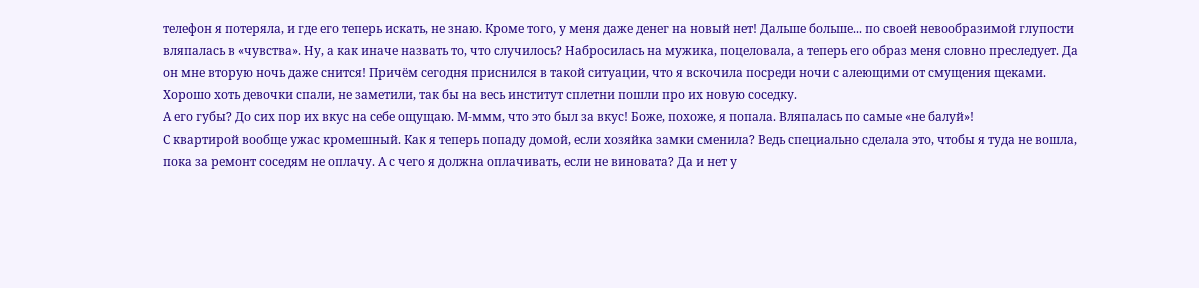телефон я потеряла, и где его теперь искать, не знаю. Кроме того, у меня даже денег на новый нет! Дальше больше... по своей невообразимой глупости вляпалась в «чувства». Ну, а как иначе назвать то, что случилось? Набросилась на мужика, поцеловала, а теперь его образ меня словно преследует. Да он мне вторую ночь даже снится! Причём сегодня приснился в такой ситуации, что я вскочила посреди ночи с алеющими от смущения щеками. Хорошо хоть девочки спали, не заметили, так бы на весь институт сплетни пошли про их новую соседку.
А его губы? До сих пор их вкус на себе ощущаю. М-ммм, что это был за вкус! Боже, похоже, я попала. Вляпалась по самые «не балуй»!
С квартирой вообще ужас кромешный. Как я теперь попаду домой, если хозяйка замки сменила? Ведь специально сделала это, чтобы я туда не вошла, пока за ремонт соседям не оплачу. А с чего я должна оплачивать, если не виновата? Да и нет у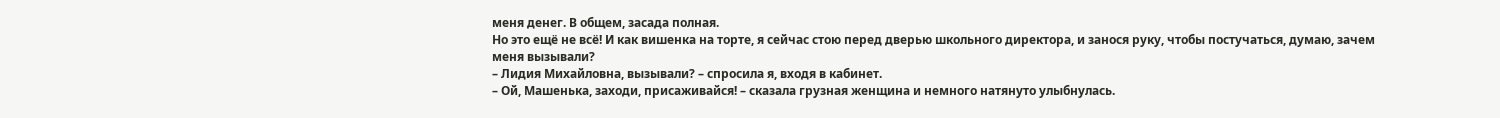меня денег. В общем, засада полная.
Но это ещё не всё! И как вишенка на торте, я сейчас стою перед дверью школьного директора, и занося руку, чтобы постучаться, думаю, зачем меня вызывали?
– Лидия Михайловна, вызывали? – спросила я, входя в кабинет.
– Ой, Машенька, заходи, присаживайся! – сказала грузная женщина и немного натянуто улыбнулась.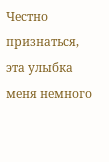Честно признаться, эта улыбка меня немного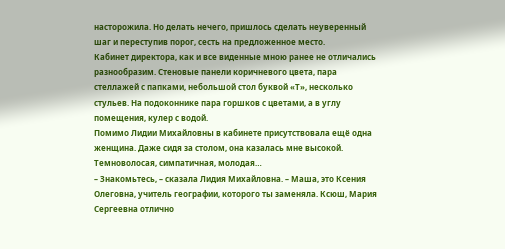насторожила. Но делать нечего, пришлось сделать неуверенный шаг и переступив порог, сесть на предложенное место.
Кабинет директора, как и все виденные мною ранее не отличались разнообразим. Стеновые панели коричневого цвета, пара стеллажей с папками, небольшой стол буквой «Т», несколько стульев. На подоконнике пара горшков с цветами, а в углу помещения, кулер с водой.
Помимо Лидии Михайловны в кабинете присутствовала ещё одна женщина. Даже сидя за столом, она казалась мне высокой. Темноволосая, симпатичная, молодая…
– Знакомьтесь, – сказала Лидия Михайловна. – Маша, это Ксения Олеговна, учитель географии, которого ты заменяла. Ксюш, Мария Сергеевна отлично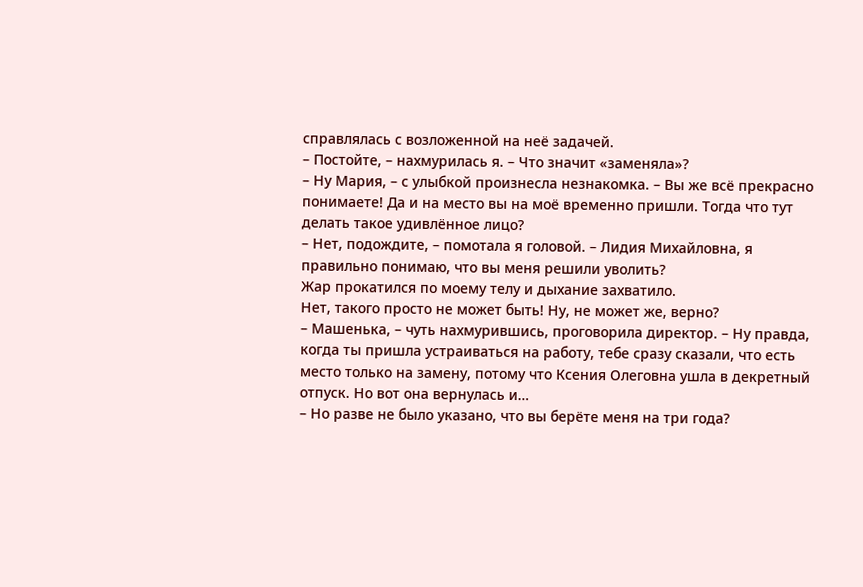справлялась с возложенной на неё задачей.
– Постойте, – нахмурилась я. – Что значит «заменяла»?
– Ну Мария, – с улыбкой произнесла незнакомка. – Вы же всё прекрасно понимаете! Да и на место вы на моё временно пришли. Тогда что тут делать такое удивлённое лицо?
– Нет, подождите, – помотала я головой. – Лидия Михайловна, я правильно понимаю, что вы меня решили уволить?
Жар прокатился по моему телу и дыхание захватило.
Нет, такого просто не может быть! Ну, не может же, верно?
– Машенька, – чуть нахмурившись, проговорила директор. – Ну правда, когда ты пришла устраиваться на работу, тебе сразу сказали, что есть место только на замену, потому что Ксения Олеговна ушла в декретный отпуск. Но вот она вернулась и…
– Но разве не было указано, что вы берёте меня на три года?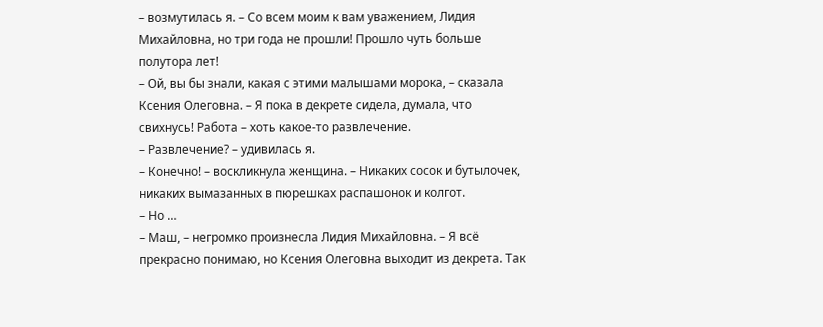– возмутилась я. – Со всем моим к вам уважением, Лидия Михайловна, но три года не прошли! Прошло чуть больше полутора лет!
– Ой, вы бы знали, какая с этими малышами морока, – сказала Ксения Олеговна. – Я пока в декрете сидела, думала, что свихнусь! Работа – хоть какое-то развлечение.
– Развлечение? – удивилась я.
– Конечно! – воскликнула женщина. – Никаких сосок и бутылочек, никаких вымазанных в пюрешках распашонок и колгот.
– Но …
– Маш, – негромко произнесла Лидия Михайловна. – Я всё прекрасно понимаю, но Ксения Олеговна выходит из декрета. Так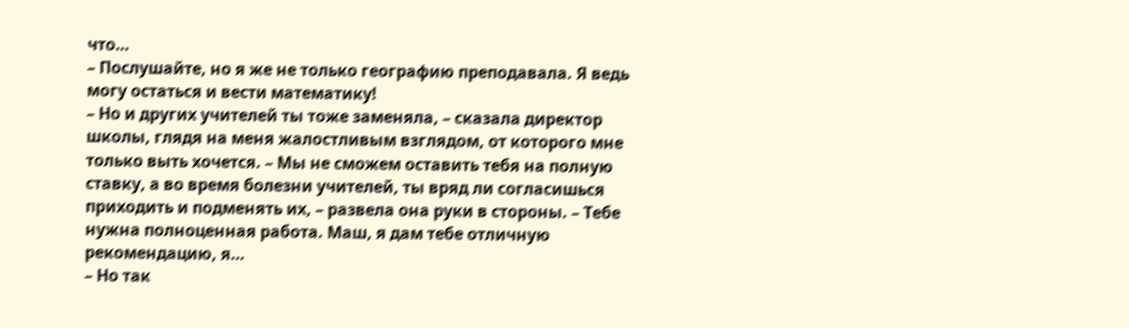что…
– Послушайте, но я же не только географию преподавала. Я ведь могу остаться и вести математику!
– Но и других учителей ты тоже заменяла, – сказала директор школы, глядя на меня жалостливым взглядом, от которого мне только выть хочется. – Мы не сможем оставить тебя на полную ставку, а во время болезни учителей, ты вряд ли согласишься приходить и подменять их, – развела она руки в стороны. – Тебе нужна полноценная работа. Маш, я дам тебе отличную рекомендацию, я…
– Но так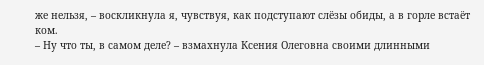же нельзя, – воскликнула я, чувствуя, как подступают слёзы обиды, а в горле встаёт ком.
– Ну что ты, в самом деле? – взмахнула Ксения Олеговна своими длинными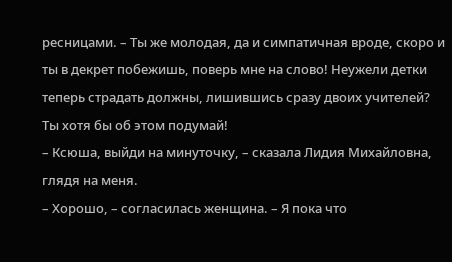ресницами. – Ты же молодая, да и симпатичная вроде, скоро и ты в декрет побежишь, поверь мне на слово! Неужели детки теперь страдать должны, лишившись сразу двоих учителей? Ты хотя бы об этом подумай!
– Ксюша, выйди на минуточку, – сказала Лидия Михайловна, глядя на меня.
– Хорошо, – согласилась женщина. – Я пока что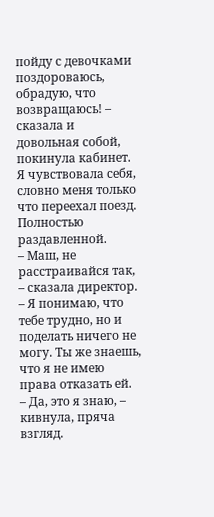пойду с девочками поздороваюсь, обрадую, что возвращаюсь! – сказала и довольная собой, покинула кабинет.
Я чувствовала себя, словно меня только что переехал поезд. Полностью раздавленной.
– Маш, не расстраивайся так, – сказала директор. – Я понимаю, что тебе трудно, но и поделать ничего не могу. Ты же знаешь, что я не имею права отказать ей.
– Да, это я знаю, – кивнула, пряча взгляд.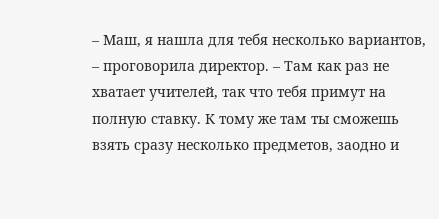– Маш, я нашла для тебя несколько вариантов, – проговорила директор. – Там как раз не хватает учителей, так что тебя примут на полную ставку. К тому же там ты сможешь взять сразу несколько предметов, заодно и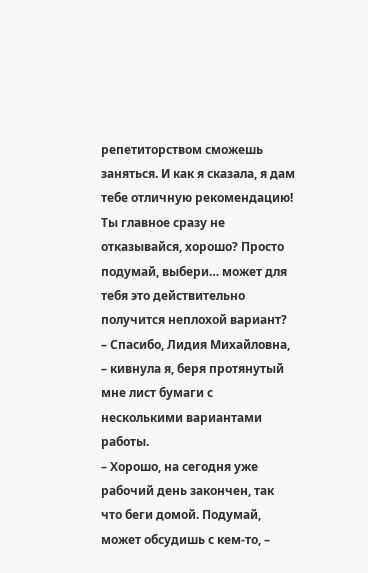репетиторством сможешь заняться. И как я сказала, я дам тебе отличную рекомендацию! Ты главное сразу не отказывайся, хорошо? Просто подумай, выбери… может для тебя это действительно получится неплохой вариант?
– Спасибо, Лидия Михайловна, – кивнула я, беря протянутый мне лист бумаги с несколькими вариантами работы.
– Хорошо, на сегодня уже рабочий день закончен, так что беги домой. Подумай, может обсудишь с кем-то, –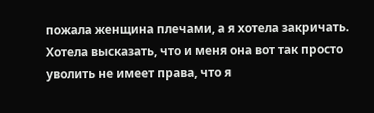пожала женщина плечами, а я хотела закричать. Хотела высказать, что и меня она вот так просто уволить не имеет права, что я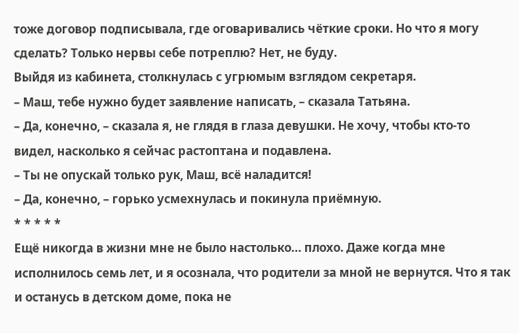тоже договор подписывала, где оговаривались чёткие сроки. Но что я могу сделать? Только нервы себе потреплю? Нет, не буду.
Выйдя из кабинета, столкнулась с угрюмым взглядом секретаря.
– Маш, тебе нужно будет заявление написать, – сказала Татьяна.
– Да, конечно, – сказала я, не глядя в глаза девушки. Не хочу, чтобы кто-то видел, насколько я сейчас растоптана и подавлена.
– Ты не опускай только рук, Маш, всё наладится!
– Да, конечно, – горько усмехнулась и покинула приёмную.
* * * * *
Ещё никогда в жизни мне не было настолько… плохо. Даже когда мне исполнилось семь лет, и я осознала, что родители за мной не вернутся. Что я так и останусь в детском доме, пока не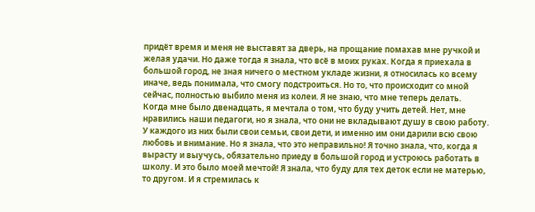придёт время и меня не выставят за дверь, на прощание помахав мне ручкой и желая удачи. Но даже тогда я знала, что всё в моих руках. Когда я приехала в большой город, не зная ничего о местном укладе жизни, я относилась ко всему иначе, ведь понимала, что смогу подстроиться. Но то, что происходит со мной сейчас, полностью выбило меня из колеи. Я не знаю, что мне теперь делать.
Когда мне было двенадцать, я мечтала о том, что буду учить детей. Нет, мне нравились наши педагоги, но я знала, что они не вкладывают душу в свою работу. У каждого из них были свои семьи, свои дети, и именно им они дарили всю свою любовь и внимание. Но я знала, что это неправильно! Я точно знала, что, когда я вырасту и выучусь, обязательно приеду в большой город и устроюсь работать в школу. И это было моей мечтой! Я знала, что буду для тех деток если не матерью, то другом. И я стремилась к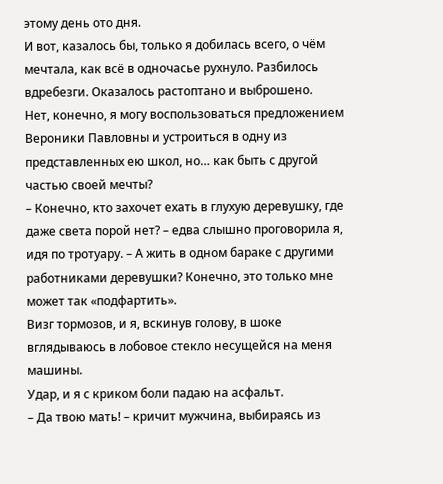этому день ото дня.
И вот, казалось бы, только я добилась всего, о чём мечтала, как всё в одночасье рухнуло. Разбилось вдребезги. Оказалось растоптано и выброшено.
Нет, конечно, я могу воспользоваться предложением Вероники Павловны и устроиться в одну из представленных ею школ, но… как быть с другой частью своей мечты?
– Конечно, кто захочет ехать в глухую деревушку, где даже света порой нет? – едва слышно проговорила я, идя по тротуару. – А жить в одном бараке с другими работниками деревушки? Конечно, это только мне может так «подфартить».
Визг тормозов, и я, вскинув голову, в шоке вглядываюсь в лобовое стекло несущейся на меня машины.
Удар, и я с криком боли падаю на асфальт.
– Да твою мать! – кричит мужчина, выбираясь из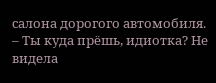салона дорогого автомобиля. – Ты куда прёшь, идиотка? Не видела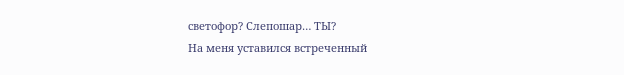светофор? Слепошар… ТЫ?
На меня уставился встреченный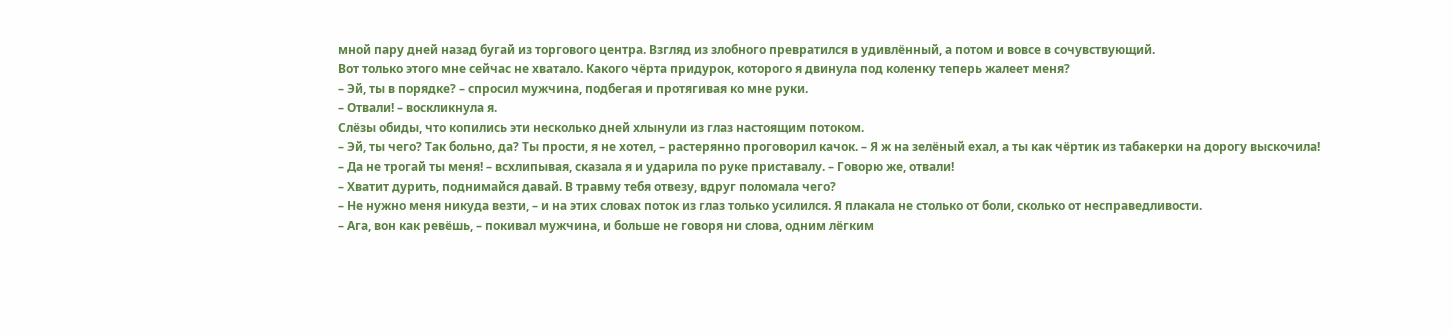мной пару дней назад бугай из торгового центра. Взгляд из злобного превратился в удивлённый, а потом и вовсе в сочувствующий.
Вот только этого мне сейчас не хватало. Какого чёрта придурок, которого я двинула под коленку теперь жалеет меня?
– Эй, ты в порядке? – спросил мужчина, подбегая и протягивая ко мне руки.
– Отвали! – воскликнула я.
Слёзы обиды, что копились эти несколько дней хлынули из глаз настоящим потоком.
– Эй, ты чего? Так больно, да? Ты прости, я не хотел, – растерянно проговорил качок. – Я ж на зелёный ехал, а ты как чёртик из табакерки на дорогу выскочила!
– Да не трогай ты меня! – всхлипывая, сказала я и ударила по руке приставалу. – Говорю же, отвали!
– Хватит дурить, поднимайся давай. В травму тебя отвезу, вдруг поломала чего?
– Не нужно меня никуда везти, – и на этих словах поток из глаз только усилился. Я плакала не столько от боли, сколько от несправедливости.
– Ага, вон как ревёшь, – покивал мужчина, и больше не говоря ни слова, одним лёгким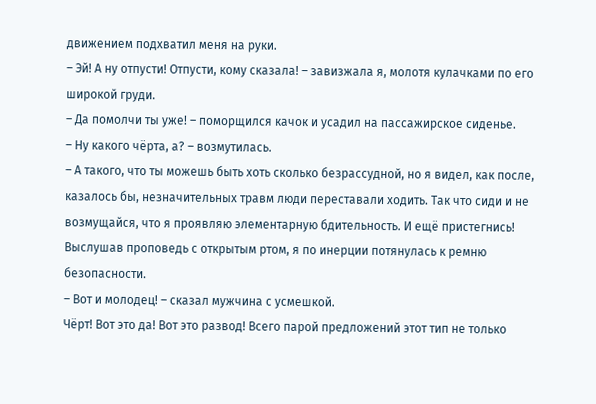движением подхватил меня на руки.
– Эй! А ну отпусти! Отпусти, кому сказала! – завизжала я, молотя кулачками по его широкой груди.
– Да помолчи ты уже! – поморщился качок и усадил на пассажирское сиденье.
– Ну какого чёрта, а? – возмутилась.
– А такого, что ты можешь быть хоть сколько безрассудной, но я видел, как после, казалось бы, незначительных травм люди переставали ходить. Так что сиди и не возмущайся, что я проявляю элементарную бдительность. И ещё пристегнись!
Выслушав проповедь с открытым ртом, я по инерции потянулась к ремню безопасности.
– Вот и молодец! – сказал мужчина с усмешкой.
Чёрт! Вот это да! Вот это развод! Всего парой предложений этот тип не только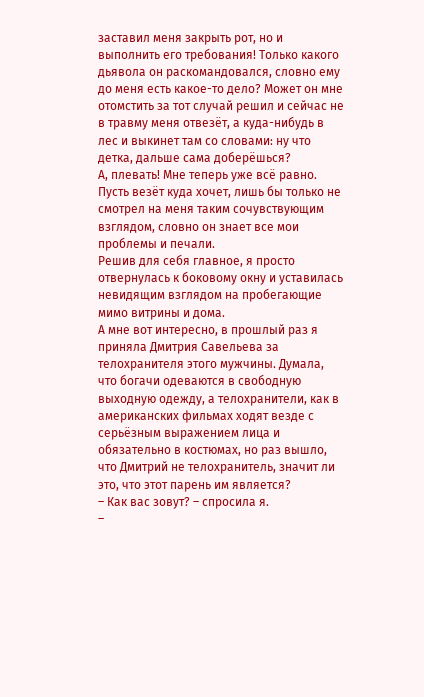заставил меня закрыть рот, но и выполнить его требования! Только какого дьявола он раскомандовался, словно ему до меня есть какое-то дело? Может он мне отомстить за тот случай решил и сейчас не в травму меня отвезёт, а куда-нибудь в лес и выкинет там со словами: ну что детка, дальше сама доберёшься?
А, плевать! Мне теперь уже всё равно. Пусть везёт куда хочет, лишь бы только не смотрел на меня таким сочувствующим взглядом, словно он знает все мои проблемы и печали.
Решив для себя главное, я просто отвернулась к боковому окну и уставилась невидящим взглядом на пробегающие мимо витрины и дома.
А мне вот интересно, в прошлый раз я приняла Дмитрия Савельева за телохранителя этого мужчины. Думала, что богачи одеваются в свободную выходную одежду, а телохранители, как в американских фильмах ходят везде с серьёзным выражением лица и обязательно в костюмах, но раз вышло, что Дмитрий не телохранитель, значит ли это, что этот парень им является?
– Как вас зовут? – спросила я.
–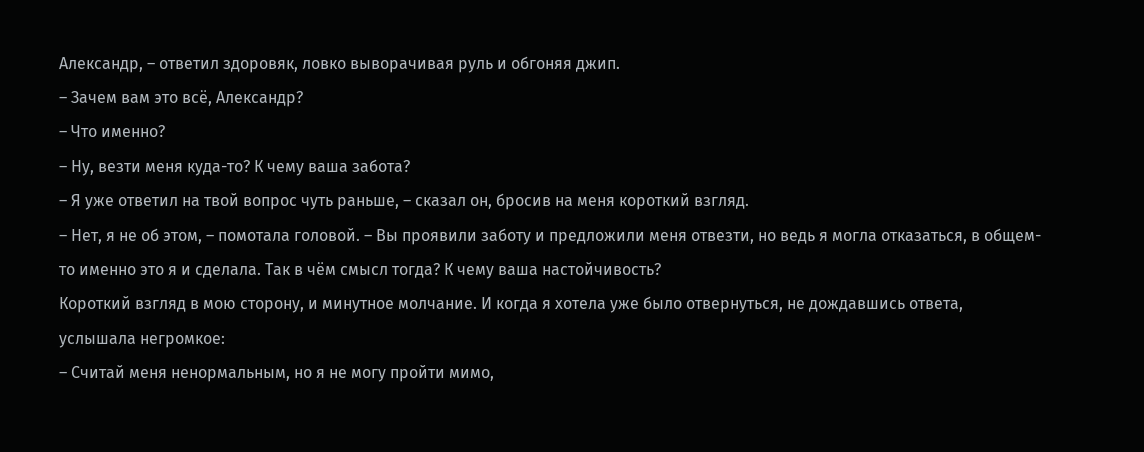Александр, – ответил здоровяк, ловко выворачивая руль и обгоняя джип.
– Зачем вам это всё, Александр?
– Что именно?
– Ну, везти меня куда-то? К чему ваша забота?
– Я уже ответил на твой вопрос чуть раньше, – сказал он, бросив на меня короткий взгляд.
– Нет, я не об этом, – помотала головой. – Вы проявили заботу и предложили меня отвезти, но ведь я могла отказаться, в общем-то именно это я и сделала. Так в чём смысл тогда? К чему ваша настойчивость?
Короткий взгляд в мою сторону, и минутное молчание. И когда я хотела уже было отвернуться, не дождавшись ответа, услышала негромкое:
– Считай меня ненормальным, но я не могу пройти мимо,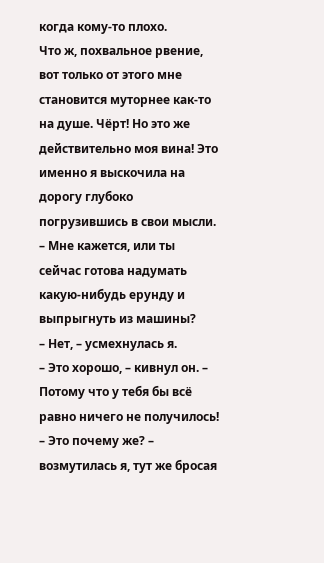когда кому-то плохо.
Что ж, похвальное рвение, вот только от этого мне становится муторнее как-то на душе. Чёрт! Но это же действительно моя вина! Это именно я выскочила на дорогу глубоко погрузившись в свои мысли.
– Мне кажется, или ты сейчас готова надумать какую-нибудь ерунду и выпрыгнуть из машины?
– Нет, – усмехнулась я.
– Это хорошо, – кивнул он. – Потому что у тебя бы всё равно ничего не получилось!
– Это почему же? – возмутилась я, тут же бросая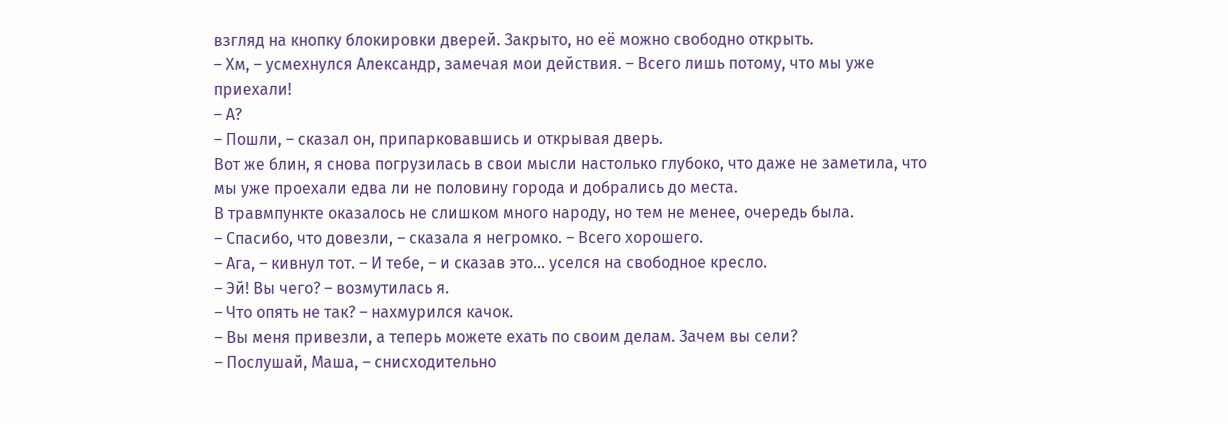взгляд на кнопку блокировки дверей. Закрыто, но её можно свободно открыть.
– Хм, – усмехнулся Александр, замечая мои действия. – Всего лишь потому, что мы уже приехали!
– А?
– Пошли, – сказал он, припарковавшись и открывая дверь.
Вот же блин, я снова погрузилась в свои мысли настолько глубоко, что даже не заметила, что мы уже проехали едва ли не половину города и добрались до места.
В травмпункте оказалось не слишком много народу, но тем не менее, очередь была.
– Спасибо, что довезли, – сказала я негромко. – Всего хорошего.
– Ага, – кивнул тот. – И тебе, – и сказав это… уселся на свободное кресло.
– Эй! Вы чего? – возмутилась я.
– Что опять не так? – нахмурился качок.
– Вы меня привезли, а теперь можете ехать по своим делам. Зачем вы сели?
– Послушай, Маша, – снисходительно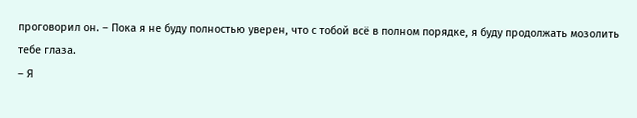проговорил он. – Пока я не буду полностью уверен, что с тобой всё в полном порядке, я буду продолжать мозолить тебе глаза.
– Я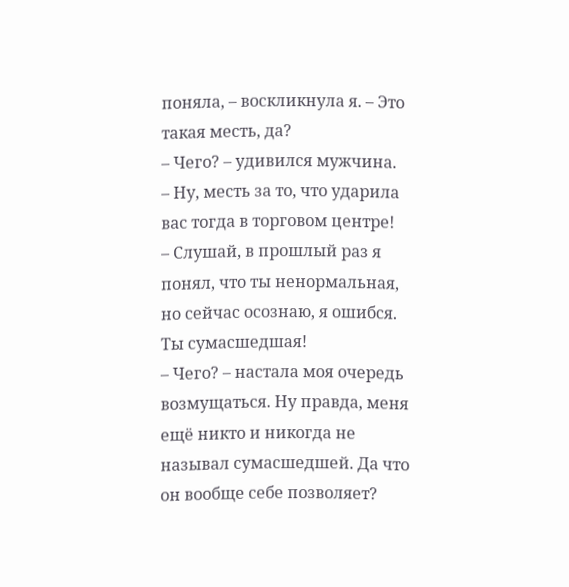поняла, – воскликнула я. – Это такая месть, да?
– Чего? – удивился мужчина.
– Ну, месть за то, что ударила вас тогда в торговом центре!
– Слушай, в прошлый раз я понял, что ты ненормальная, но сейчас осознаю, я ошибся. Ты сумасшедшая!
– Чего? – настала моя очередь возмущаться. Ну правда, меня ещё никто и никогда не называл сумасшедшей. Да что он вообще себе позволяет?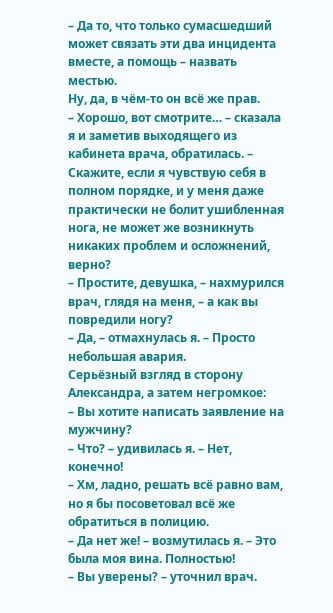– Да то, что только сумасшедший может связать эти два инцидента вместе, а помощь – назвать местью.
Ну, да, в чём-то он всё же прав.
– Хорошо, вот смотрите… – сказала я и заметив выходящего из кабинета врача, обратилась. – Скажите, если я чувствую себя в полном порядке, и у меня даже практически не болит ушибленная нога, не может же возникнуть никаких проблем и осложнений, верно?
– Простите, девушка, – нахмурился врач, глядя на меня, – а как вы повредили ногу?
– Да, – отмахнулась я. – Просто небольшая авария.
Серьёзный взгляд в сторону Александра, а затем негромкое:
– Вы хотите написать заявление на мужчину?
– Что? – удивилась я. – Нет, конечно!
– Хм, ладно, решать всё равно вам, но я бы посоветовал всё же обратиться в полицию.
– Да нет же! – возмутилась я. – Это была моя вина. Полностью!
– Вы уверены? – уточнил врач.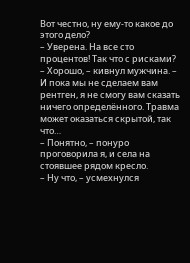Вот честно, ну ему-то какое до этого дело?
– Уверена. На все сто процентов! Так что с рисками?
– Хорошо, – кивнул мужчина. – И пока мы не сделаем вам рентген, я не смогу вам сказать ничего определённого. Травма может оказаться скрытой, так что…
– Понятно, – понуро проговорила я, и села на стоявшее рядом кресло.
– Ну что, – усмехнулся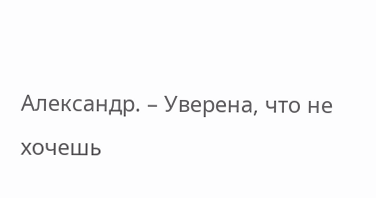Александр. – Уверена, что не хочешь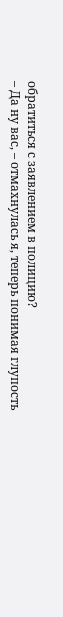обратиться с заявлением в полицию?
– Да ну вас, – отмахнулась я, теперь понимая глупость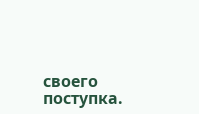своего поступка.